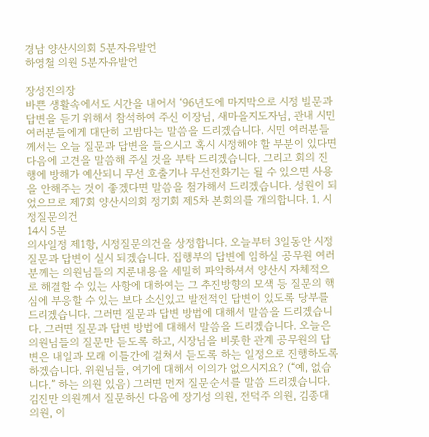경남 양산시의회 5분자유발언
하영철 의원 5분자유발언

장성진의장
바쁜 생활속에서도 시간을 내어서 ‘96년도에 마지막으로 시정 빌문과 답변을 듣기 위해서 참석하여 주신 이장님, 새마을지도자님, 관내 시민 여러분들에게 대단히 고밤다는 말씀을 드리겠습니다. 시민 여러분들께서는 오늘 질문과 답변을 들으시고 혹시 시정해야 할 부분이 있다면 다음에 고견을 말씀해 주실 것을 부탁 드리겠습니다. 그리고 회의 진행에 방해가 예산되니 무선 호출기나 무선전화기는 될 수 있으면 사용을 안해주는 것이 좋겠다면 말씀을 첨가해서 드리겠습니다. 성원이 되었으므로 제7회 양산시의회 정기회 제5차 본회의를 개의합니다. 1. 시정질문의건
14시 5분
의사일정 제1항, 시정질문의건을 상정합니다. 오늘부터 3일동안 시정질문과 답변이 실시 되겠습니다. 집행부의 답변에 임하실 공무원 여러분께는 의원님들의 지룬내용을 세밀히 파악하셔서 양산시 자체적으로 해결할 수 있는 사항에 대하여는 그 추진방향의 모색 등 질문의 핵심에 부응할 수 있는 보다 소신있고 발전적인 답변이 있도록 당부를 드리겠습니다. 그러면 질문과 답변 방법에 대해서 말씀을 드리겠습니다. 그러면 질문과 답변 방법에 대해서 말씀을 드리겠습니다. 오늘은 의원님들의 질문만 듣도록 하고, 시장님을 비롯한 관계 공무원의 답변은 내일과 모래 이틀간에 걸쳐서 듣도록 하는 일정으로 진행하도록 하겠습니다. 위원님들, 여기에 대해서 이의가 없으시지요? (“예, 없습니다.” 하는 의원 있음) 그러면 먼저 질문순서를 말씀 드리겠습니다. 김진만 의원께서 질문하신 다음에 장기성 의원, 전덕주 의원, 김종대 의원, 이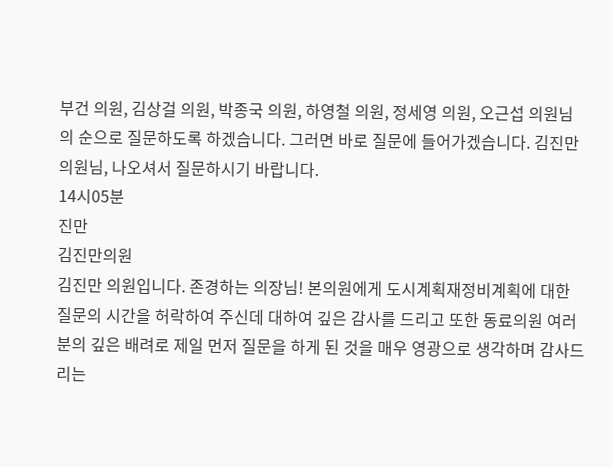부건 의원, 김상걸 의원, 박종국 의원, 하영철 의원, 정세영 의원, 오근섭 의원님의 순으로 질문하도록 하겠습니다. 그러면 바로 질문에 들어가겠습니다. 김진만 의원님, 나오셔서 질문하시기 바랍니다.
14시05분
진만
김진만의원
김진만 의원입니다. 존경하는 의장님! 본의원에게 도시계획재정비계획에 대한 질문의 시간을 허락하여 주신데 대하여 깊은 감사를 드리고 또한 동료의원 여러분의 깊은 배려로 제일 먼저 질문을 하게 된 것을 매우 영광으로 생각하며 감사드리는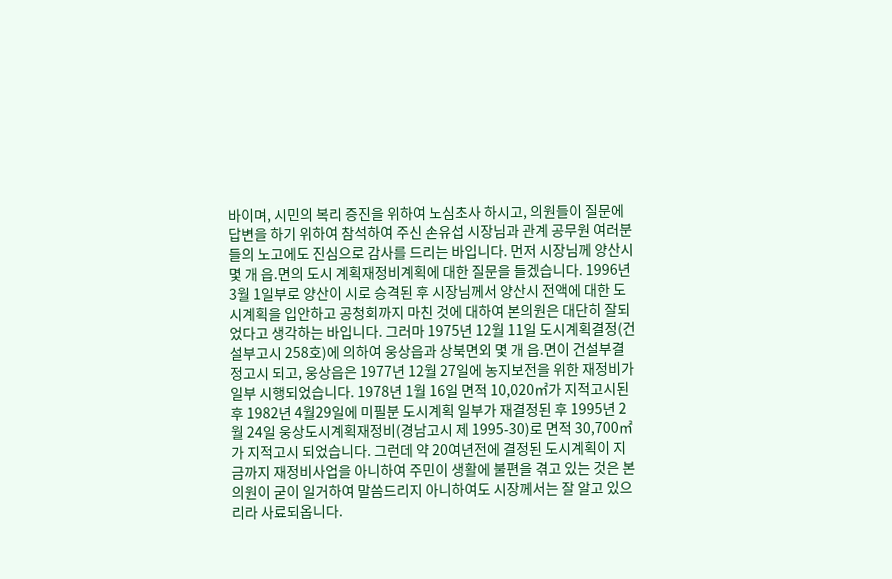바이며, 시민의 복리 증진을 위하여 노심초사 하시고, 의원들이 질문에 답변을 하기 위하여 참석하여 주신 손유섭 시장님과 관계 공무원 여러분들의 노고에도 진심으로 감사를 드리는 바입니다. 먼저 시장님께 양산시 몇 개 읍.면의 도시 계획재정비계획에 대한 질문을 들겠습니다. 1996년 3월 1일부로 양산이 시로 승격된 후 시장님께서 양산시 전액에 대한 도시계획을 입안하고 공청회까지 마친 것에 대하여 본의원은 대단히 잘되었다고 생각하는 바입니다. 그러마 1975년 12월 11일 도시계획결정(건설부고시 258호)에 의하여 웅상읍과 상북면외 몇 개 읍.면이 건설부결정고시 되고, 웅상읍은 1977년 12월 27일에 농지보전을 위한 재정비가 일부 시행되었습니다. 1978년 1월 16일 면적 10,020㎡가 지적고시된 후 1982년 4월29일에 미필분 도시계획 일부가 재결정된 후 1995년 2월 24일 웅상도시계획재정비(경남고시 제 1995-30)로 면적 30,700㎡가 지적고시 되었습니다. 그런데 약 20여년전에 결정된 도시계획이 지금까지 재정비사업을 아니하여 주민이 생활에 불편을 겪고 있는 것은 본의원이 굳이 일거하여 말씀드리지 아니하여도 시장께서는 잘 알고 있으리라 사료되옵니다.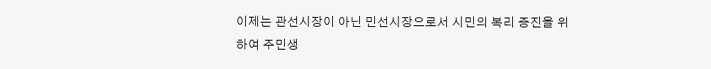이제는 관선시장이 아닌 민선시장으로서 시민의 복리 증진을 위하여 주민생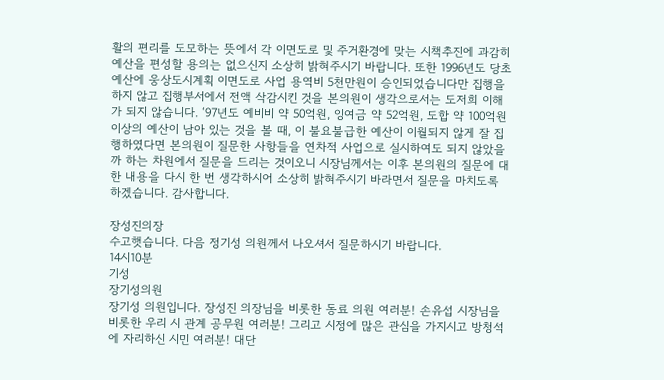활의 편리를 도모하는 뜻에서 각 이면도로 및 주거환경에 맞는 시책추진에 과감히 예산을 편성할 용의는 없으신지 소상히 밝혀주시기 바랍니다. 또한 1996년도 당초예산에 웅상도시계획 이면도로 사업 용역비 5천만원이 승인되었습니다만 집행을 하지 않고 집행부서에서 전액 삭감시킨 것을 본의원이 생각으로서는 도저희 이해가 되지 않습니다. ‘97년도 예비비 약 50억원, 잉여금 약 52억원, 도합 약 100억원 이상의 예산이 남아 있는 것을 볼 때, 이 불요불급한 예산이 이월되지 않게 잘 집행하였다면 본의원이 질문한 사항들을 연차적 사업으로 실시하여도 되지 않았을까 하는 차원에서 질문을 드리는 것이오니 시장님께서는 이후 본의원의 질문에 대한 내용을 다시 한 번 생각하시어 소상히 밝혀주시기 바라면서 질문을 마치도록 하겠습니다. 감사합니다.

장성진의장
수고햇습니다. 다음 정기성 의원께서 나오셔서 질문하시기 바랍니다.
14시10분
기성
장기성의원
장기성 의원입니다. 장성진 의장님을 비롯한 동료 의원 여러분! 손유섭 시장님을 비롯한 우리 시 관계 공무원 여러분! 그리고 시정에 많은 관심을 가지시고 방청석에 자리하신 시민 여러분! 대단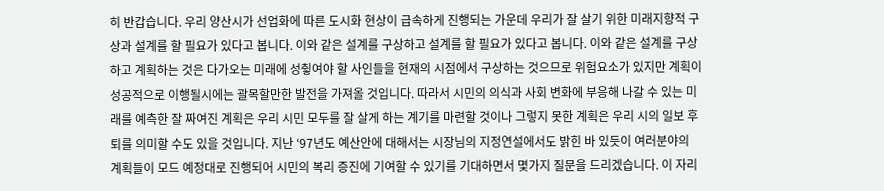히 반갑습니다. 우리 양산시가 선업화에 따른 도시화 현상이 급속하게 진행되는 가운데 우리가 잘 살기 위한 미래지향적 구상과 설계를 할 필요가 있다고 봅니다. 이와 같은 설계를 구상하고 설계를 할 필요가 있다고 봅니다. 이와 같은 설계를 구상하고 계획하는 것은 다가오는 미래에 성츃여야 할 사인들을 현재의 시점에서 구상하는 것으므로 위험요소가 있지만 계획이 성공적으로 이행될시에는 괄목할만한 발전을 가져올 것입니다. 따라서 시민의 의식과 사회 변화에 부응해 나갈 수 있는 미래를 예측한 잘 짜여진 계획은 우리 시민 모두를 잘 살게 하는 계기를 마련할 것이나 그렇지 못한 계획은 우리 시의 일보 후퇴를 의미할 수도 있을 것입니다. 지난 ‘97년도 예산안에 대해서는 시장님의 지정연설에서도 밝힌 바 있듯이 여러분야의 계획들이 모드 예정대로 진행되어 시민의 복리 증진에 기여할 수 있기를 기대하면서 몇가지 질문을 드리겠습니다. 이 자리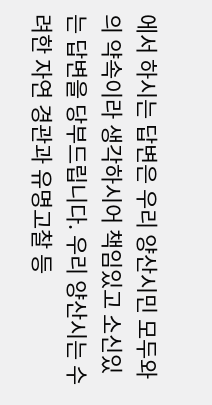에서 하시는 답변은 우리 양산시민 모두와의 약속이라 생각하시어 책임있고 소신있는 답변을 당부드립니다. 우리 양산시는 수려한 자연 경관과 유명고찰 등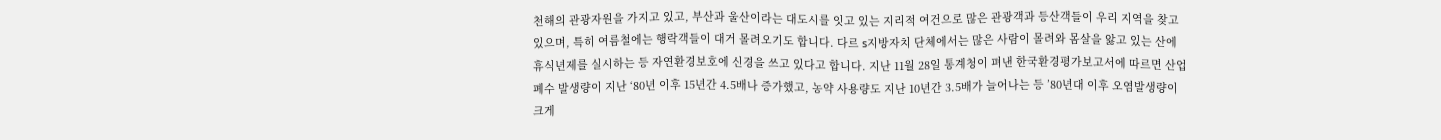천해의 관광자원을 가지고 있고, 부산과 울산이라는 대도시를 잇고 있는 지리적 여건으로 많은 관광객과 등산객들이 우리 지역을 찾고 있으며, 특히 여름철에는 행락객들이 대거 몰려오기도 합니다. 다르 s지방자치 단체에서는 많은 사람이 몰려와 몸살을 앓고 있는 산에 휴식년제를 실시하는 등 자연환경보호에 신경을 쓰고 있다고 합니다. 지난 11월 28일 통계청이 펴낸 한국환경평가보고서에 따르면 산업폐수 발생량이 지난 ‘80년 이후 15년간 4.5배나 증가했고, 농약 사용량도 지난 10년간 3.5배가 늘어나는 등 ’80년대 이후 오염발생량이 크게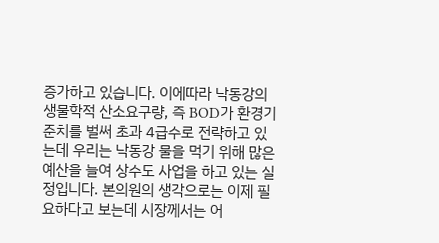증가하고 있습니다. 이에따라 낙동강의 생물학적 산소요구량, 즉 BOD가 환경기준치를 벌써 초과 4급수로 전략하고 있는데 우리는 낙동강 물을 먹기 위해 많은 예산을 늘여 상수도 사업을 하고 있는 실정입니다. 본의원의 생각으로는 이제 필요하다고 보는데 시장께서는 어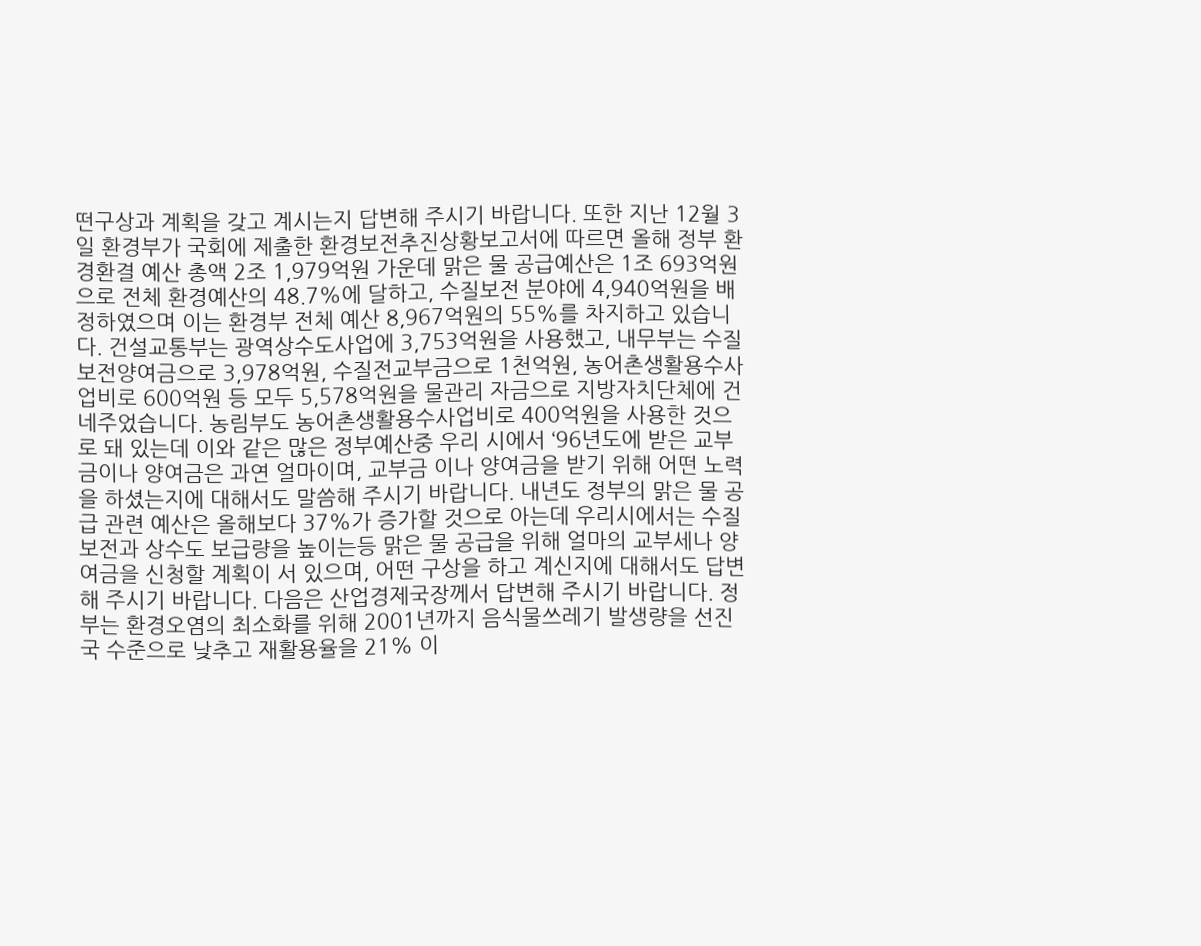떤구상과 계획을 갖고 계시는지 답변해 주시기 바랍니다. 또한 지난 12월 3일 환경부가 국회에 제출한 환경보전추진상황보고서에 따르면 올해 정부 환경환결 예산 총액 2조 1,979억원 가운데 맑은 물 공급예산은 1조 693억원으로 전체 환경예산의 48.7%에 달하고, 수질보전 분야에 4,940억원을 배정하였으며 이는 환경부 전체 예산 8,967억원의 55%를 차지하고 있습니다. 건설교통부는 광역상수도사업에 3,753억원을 사용했고, 내무부는 수질보전양여금으로 3,978억원, 수질전교부금으로 1천억원, 농어촌생활용수사업비로 600억원 등 모두 5,578억원을 물관리 자금으로 지방자치단체에 건네주었습니다. 농림부도 농어촌생활용수사업비로 400억원을 사용한 것으로 돼 있는데 이와 같은 많은 정부예산중 우리 시에서 ‘96년도에 받은 교부금이나 양여금은 과연 얼마이며, 교부금 이나 양여금을 받기 위해 어떤 노력을 하셨는지에 대해서도 말씀해 주시기 바랍니다. 내년도 정부의 맑은 물 공급 관련 예산은 올해보다 37%가 증가할 것으로 아는데 우리시에서는 수질보전과 상수도 보급량을 높이는등 맑은 물 공급을 위해 얼마의 교부세나 양여금을 신청할 계획이 서 있으며, 어떤 구상을 하고 계신지에 대해서도 답변해 주시기 바랍니다. 다음은 산업경제국장께서 답변해 주시기 바랍니다. 정부는 환경오염의 최소화를 위해 2001년까지 음식물쓰레기 발생량을 선진국 수준으로 낮추고 재활용율을 21% 이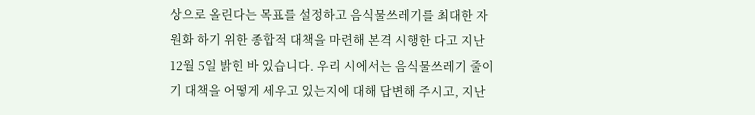상으로 올린다는 목표를 설정하고 음식물쓰레기를 최대한 자원화 하기 위한 종합적 대책을 마련해 본격 시행한 다고 지난 12월 5일 밝힌 바 있습니다. 우리 시에서는 음식물쓰레기 줄이기 대책을 어떻게 세우고 있는지에 대해 답변해 주시고, 지난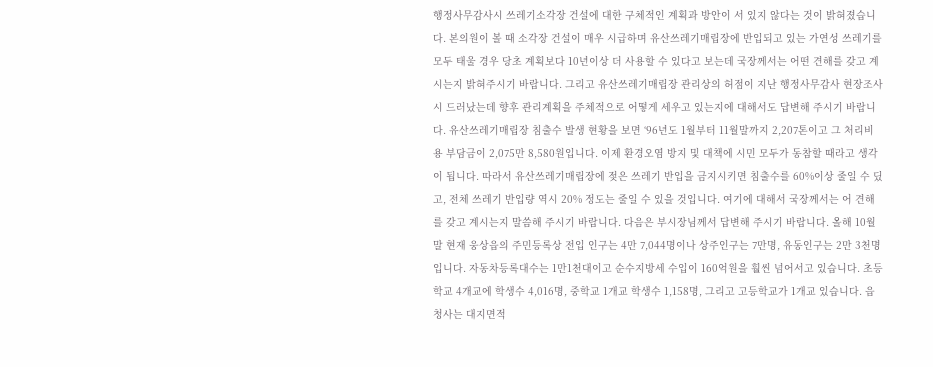행정사무감사시 쓰레기소각장 건설에 대한 구체적인 계획과 방안이 서 있지 않다는 것이 밝혀졌습니다. 본의원이 볼 때 소각장 건설이 매우 시급하며 유산쓰레기매립장에 반입되고 있는 가연성 쓰레기를 모두 태울 경우 당초 계획보다 10년이상 더 사용할 수 있다고 보는데 국장께서는 어떤 견해를 갖고 계시는지 밝혀주시기 바랍니다. 그리고 유산쓰레기매립장 관리상의 허점이 지난 행정사무감사 현장조사시 드러났는데 향후 관리계획을 주체적으로 어떻게 세우고 있는지에 대해서도 답변해 주시기 바랍니다. 유산쓰레기매립장 침출수 발생 현황을 보면 ‘96년도 1월부터 11월말까지 2,207톤이고 그 처리비용 부담금이 2,075만 8,580원입니다. 이제 환경오염 방지 및 대책에 시민 모두가 동참할 때라고 생각이 됩니다. 따라서 유산쓰레기매립장에 젖은 쓰레기 반입을 금지시키면 침출수를 60%이상 줄일 수 딨고, 전체 쓰레기 반입량 역시 20% 정도는 줄일 수 있을 것입니다. 여기에 대해서 국장께서는 어 견해를 갖고 계시는지 말씀해 주시기 바랍니다. 다음은 부시장님께서 답변해 주시기 바랍니다. 올해 10월말 현재 웅상읍의 주민등록상 전입 인구는 4만 7,044명이나 상주인구는 7만명, 유동인구는 2만 3천명입니다. 자동차등록대수는 1만1천대이고 순수지방세 수입이 160억원을 훨씬 넘어서고 있습니다. 초등학교 4개교에 학생수 4,016명, 중학교 1개교 학생수 1,158명, 그리고 고등학교가 1개교 있습니다. 읍청사는 대지면적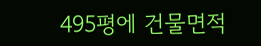495평에 건물면적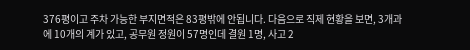376평이고 주차 가능한 부지면적은 83평밖에 안됩니다. 다음으로 직제 현황을 보면, 3개과에 10개의 계가 있고, 공무원 정원이 57명인데 결원 1명, 사고 2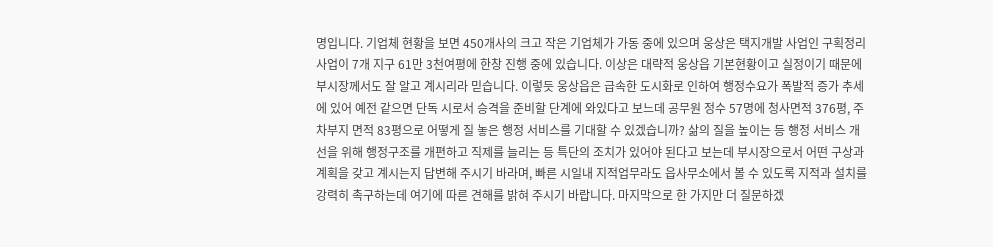명입니다. 기업체 현황을 보면 450개사의 크고 작은 기업체가 가동 중에 있으며 웅상은 택지개발 사업인 구획정리사업이 7개 지구 61만 3천여평에 한창 진행 중에 있습니다. 이상은 대략적 웅상읍 기본현황이고 실정이기 때문에 부시장께서도 잘 알고 계시리라 믿습니다. 이렇듯 웅상읍은 급속한 도시화로 인하여 행정수요가 폭발적 증가 추세에 있어 예전 같으면 단독 시로서 승격을 준비할 단계에 와있다고 보느데 공무원 정수 57명에 청사면적 376평, 주차부지 면적 83평으로 어떻게 질 놓은 행정 서비스를 기대할 수 있겠습니까? 삶의 질을 높이는 등 행정 서비스 개선을 위해 행정구조를 개편하고 직제를 늘리는 등 특단의 조치가 있어야 된다고 보는데 부시장으로서 어떤 구상과 계획을 갖고 계시는지 답변해 주시기 바라며, 빠른 시일내 지적업무라도 읍사무소에서 볼 수 있도록 지적과 설치를 강력히 촉구하는데 여기에 따른 견해를 밝혀 주시기 바랍니다. 마지막으로 한 가지만 더 질문하겠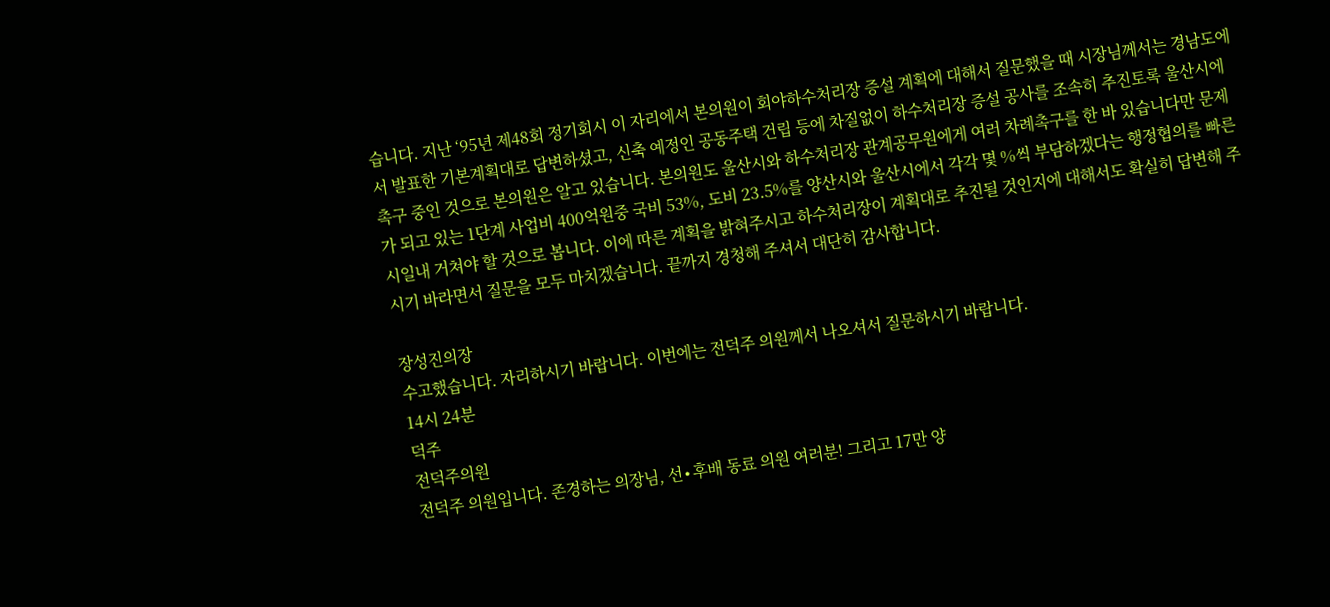습니다. 지난 ‘95년 제48회 정기회시 이 자리에서 본의원이 회야하수처리장 증설 계획에 대해서 질문했을 때 시장님께서는 경남도에서 발표한 기본계획대로 답변하셨고, 신축 예정인 공동주택 건립 등에 차질없이 하수처리장 증설 공사를 조속히 추진토록 울산시에 촉구 중인 것으로 본의원은 알고 있습니다. 본의원도 울산시와 하수처리장 관계공무원에게 여러 차례촉구를 한 바 있습니다만 문제가 되고 있는 1단계 사업비 400억원중 국비 53%, 도비 23.5%를 양산시와 울산시에서 각각 몇 %씩 부담하겠다는 행정협의를 빠른 시일내 거쳐야 할 것으로 봅니다. 이에 따른 계획을 밝혀주시고 하수처리장이 계획대로 추진될 것인지에 대해서도 확실히 답변해 주시기 바라면서 질문을 모두 마치겠습니다. 끝까지 경청해 주셔서 대단히 감사합니다.

장성진의장
수고했습니다. 자리하시기 바랍니다. 이번에는 전덕주 의원께서 나오셔서 질문하시기 바랍니다.
14시 24분
덕주
전덕주의원
전덕주 의원입니다. 존경하는 의장님, 선∙후배 동료 의원 여러분! 그리고 17만 양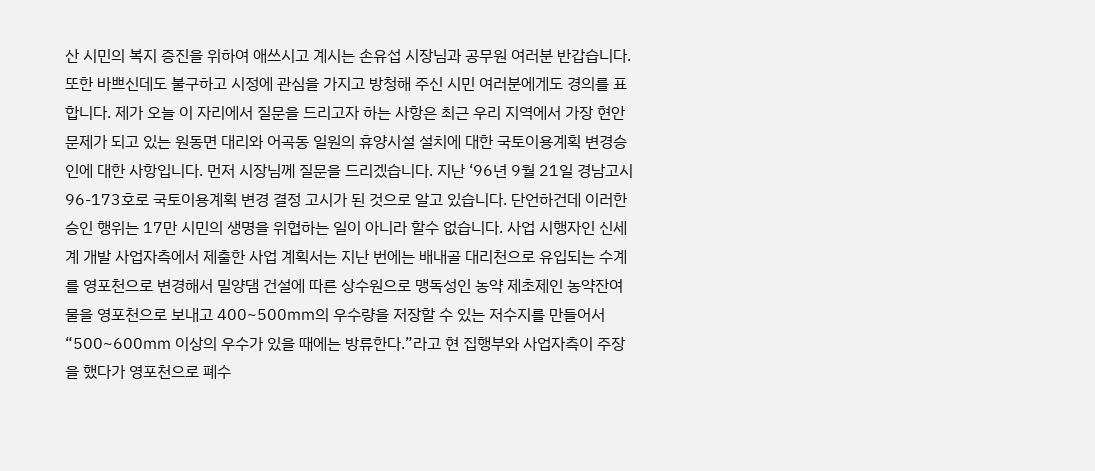산 시민의 복지 증진을 위하여 애쓰시고 계시는 손유섭 시장님과 공무원 여러분 반갑습니다. 또한 바쁘신데도 불구하고 시정에 관심을 가지고 방청해 주신 시민 여러분에게도 경의를 표합니다. 제가 오늘 이 자리에서 질문을 드리고자 하는 사항은 최근 우리 지역에서 가장 현안 문제가 되고 있는 원동면 대리와 어곡동 일원의 휴양시설 설치에 대한 국토이용계획 변경승인에 대한 사항입니다. 먼저 시장님께 질문을 드리겠습니다. 지난 ‘96년 9월 21일 경남고시 96-173호로 국토이용계획 변경 결정 고시가 된 것으로 알고 있습니다. 단언하건데 이러한 승인 행위는 17만 시민의 생명을 위협하는 일이 아니라 할수 없습니다. 사업 시행자인 신세계 개발 사업자측에서 제출한 사업 계획서는 지난 번에는 배내골 대리천으로 유입되는 수계를 영포천으로 변경해서 밀양댐 건설에 따른 상수원으로 맹독성인 농약 제초제인 농약잔여물을 영포천으로 보내고 400~500㎜의 우수량을 저장할 수 있는 저수지를 만들어서 “500~600㎜ 이상의 우수가 있을 때에는 방류한다.”라고 현 집행부와 사업자측이 주장을 했다가 영포천으로 폐수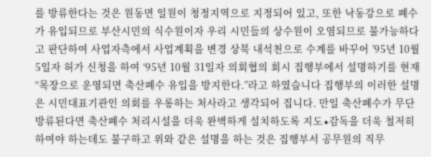를 방류한다는 것은 원동면 일원이 청정지역으로 지정되어 있고, 또한 낙동강으로 폐수가 유입되므로 부산시민의 식수원이자 우리 시민들의 상수원이 오염되므로 불가능하다고 판단하여 사업자측에서 사업계획을 변경 상북 내석천으로 수계를 바꾸어 ’95년 10월 5일자 허가 신청을 하여 ‘95년 10월 31일자 의회협의 회시 집행부에서 설명하기를 현재 “목장으로 운영되면 축산폐수 유입을 방지한다.”라고 하였습니다 집행부의 이러한 설명은 시민대표기관인 의회를 우롱하는 처사라고 생각되어 집니다. 만일 축산폐수가 무단 방류된다면 축산폐수 처리시설을 더욱 완벽하게 설치하도록 지도∙감독을 더욱 철저히 하여야 하는데도 불구하고 위와 같은 설명을 하는 것은 집행부서 공무원의 직무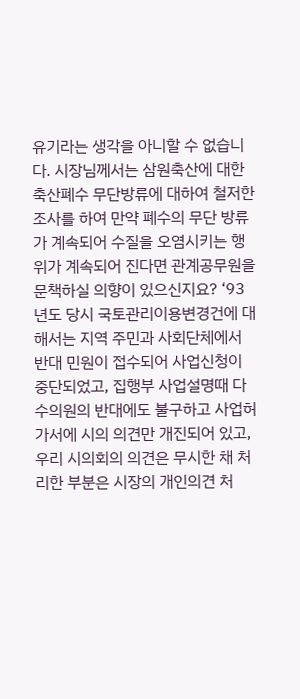유기라는 생각을 아니할 수 없습니다. 시장님께서는 삼원축산에 대한 축산폐수 무단방류에 대하여 철저한 조사를 하여 만약 폐수의 무단 방류가 계속되어 수질을 오염시키는 행위가 계속되어 진다면 관계공무원을 문책하실 의향이 있으신지요? ‘93년도 당시 국토관리이용변경건에 대해서는 지역 주민과 사회단체에서 반대 민원이 접수되어 사업신청이 중단되었고, 집행부 사업설명때 다수의원의 반대에도 불구하고 사업허가서에 시의 의견만 개진되어 있고, 우리 시의회의 의견은 무시한 채 처리한 부분은 시장의 개인의견 처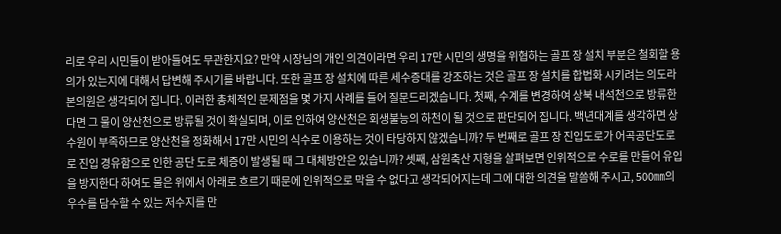리로 우리 시민들이 받아들여도 무관한지요? 만약 시장님의 개인 의견이라면 우리 17만 시민의 생명을 위협하는 골프 장 설치 부분은 철회할 용의가 있는지에 대해서 답변해 주시기를 바랍니다. 또한 골프 장 설치에 따른 세수증대를 강조하는 것은 골프 장 설치를 합법화 시키려는 의도라 본의원은 생각되어 집니다. 이러한 총체적인 문제점을 몇 가지 사례를 들어 질문드리겠습니다. 첫째, 수계를 변경하여 상북 내석천으로 방류한다면 그 물이 양산천으로 방류될 것이 확실되며, 이로 인하여 양산천은 회생불능의 하천이 될 것으로 판단되어 집니다. 백년대계를 생각하면 상수원이 부족하므로 양산천을 정화해서 17만 시민의 식수로 이용하는 것이 타당하지 않겠습니까? 두 번째로 골프 장 진입도로가 어곡공단도로로 진입 경유함으로 인한 공단 도로 체증이 발생될 때 그 대체방안은 있습니까? 셋째, 삼원축산 지형을 살펴보면 인위적으로 수로를 만들어 유입을 방지한다 하여도 물은 위에서 아래로 흐르기 때문에 인위적으로 막을 수 없다고 생각되어지는데 그에 대한 의견을 말씀해 주시고, 500㎜의 우수를 담수할 수 있는 저수지를 만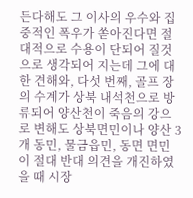든다해도 그 이사의 우수와 집중적인 폭우가 쏟아진다면 절대적으로 수용이 단되어 질것으로 생각되어 지는데 그에 대한 견해와, 다섯 번째, 골프 장의 수계가 상북 내석천으로 방류되어 양산천이 죽음의 강으로 변해도 상북면민이나 양산 3개 동민, 물금읍민, 동면 면민이 절대 반대 의견을 개진하였을 때 시장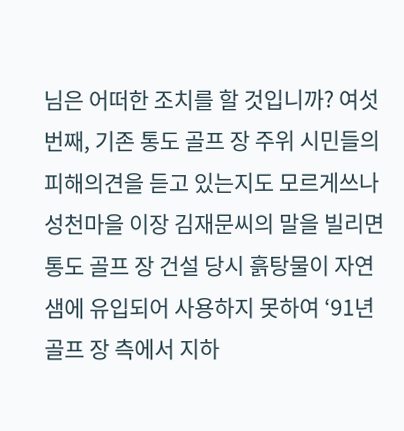님은 어떠한 조치를 할 것입니까? 여섯 번째, 기존 통도 골프 장 주위 시민들의 피해의견을 듣고 있는지도 모르게쓰나 성천마을 이장 김재문씨의 말을 빌리면 통도 골프 장 건설 당시 흙탕물이 자연샘에 유입되어 사용하지 못하여 ‘91년 골프 장 측에서 지하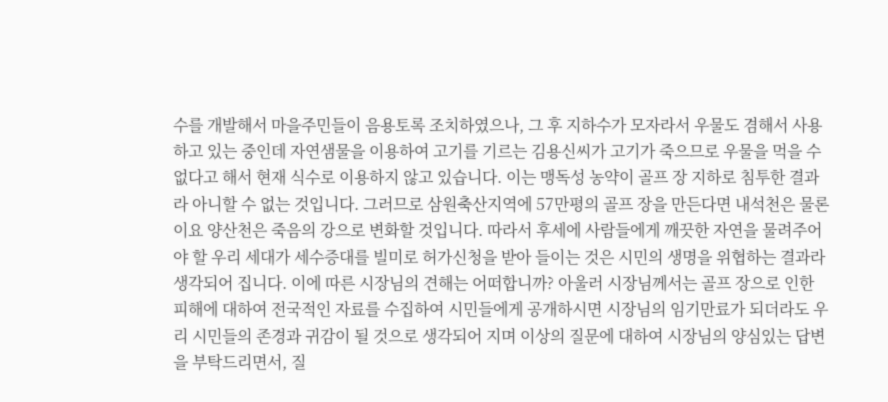수를 개발해서 마을주민들이 음용토록 조치하였으나, 그 후 지하수가 모자라서 우물도 겸해서 사용하고 있는 중인데 자연샘물을 이용하여 고기를 기르는 김용신씨가 고기가 죽으므로 우물을 먹을 수 없다고 해서 현재 식수로 이용하지 않고 있습니다. 이는 맹독성 농약이 골프 장 지하로 침투한 결과라 아니할 수 없는 것입니다. 그러므로 삼원축산지역에 57만평의 골프 장을 만든다면 내석천은 물론이요 양산천은 죽음의 강으로 변화할 것입니다. 따라서 후세에 사람들에게 깨끗한 자연을 물려주어야 할 우리 세대가 세수증대를 빌미로 허가신청을 받아 들이는 것은 시민의 생명을 위협하는 결과라 생각되어 집니다. 이에 따른 시장님의 견해는 어떠합니까? 아울러 시장님께서는 골프 장으로 인한 피해에 대하여 전국적인 자료를 수집하여 시민들에게 공개하시면 시장님의 임기만료가 되더라도 우리 시민들의 존경과 귀감이 될 것으로 생각되어 지며 이상의 질문에 대하여 시장님의 양심있는 답변을 부탁드리면서, 질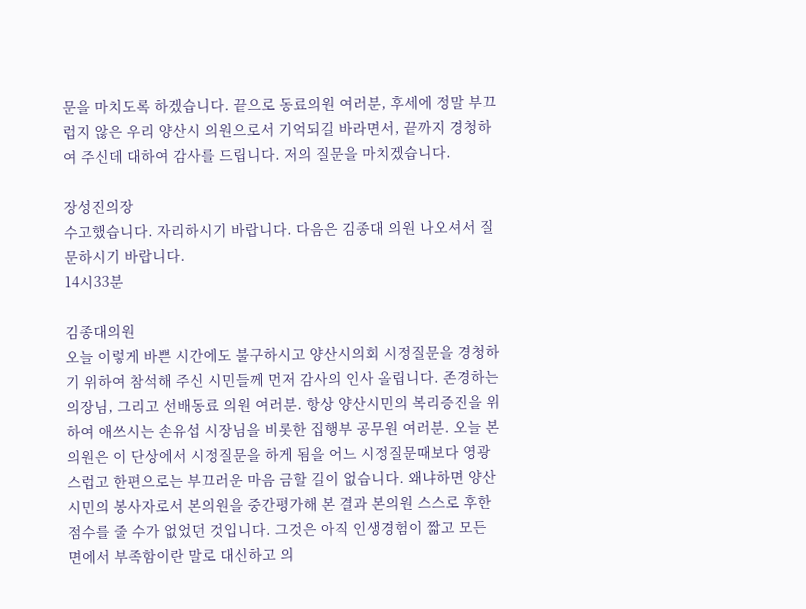문을 마치도록 하겠습니다. 끝으로 동료의원 여러분, 후세에 정말 부끄럽지 않은 우리 양산시 의원으로서 기억되길 바라면서, 끝까지 경청하여 주신데 대하여 감사를 드립니다. 저의 질문을 마치겠습니다.

장성진의장
수고했습니다. 자리하시기 바랍니다. 다음은 김종대 의원 나오셔서 질문하시기 바랍니다.
14시33분

김종대의원
오늘 이렇게 바쁜 시간에도 불구하시고 양산시의회 시정질문을 경청하기 위하여 참석해 주신 시민들께 먼저 감사의 인사 올립니다. 존경하는 의장님, 그리고 선배동료 의원 여러분. 항상 양산시민의 복리증진을 위하여 애쓰시는 손유섭 시장님을 비롯한 집행부 공무원 여러분. 오늘 본의원은 이 단상에서 시정질문을 하게 됨을 어느 시정질문때보다 영광스럽고 한편으로는 부끄러운 마음 금할 길이 없습니다. 왜냐하면 양산시민의 봉사자로서 본의원을 중간평가해 본 결과 본의원 스스로 후한 점수를 줄 수가 없었던 것입니다. 그것은 아직 인생경험이 짧고 모든 면에서 부족함이란 말로 대신하고 의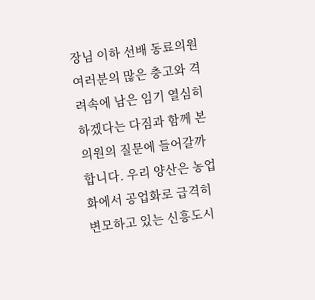장님 이하 선배 동료의원 여러분의 많은 충고와 격려속에 남은 임기 열심히 하겠다는 다짐과 함께 본의원의 질문에 들어갈까 합니다. 우리 양산은 농업화에서 공업화로 급격히 변모하고 있는 신흥도시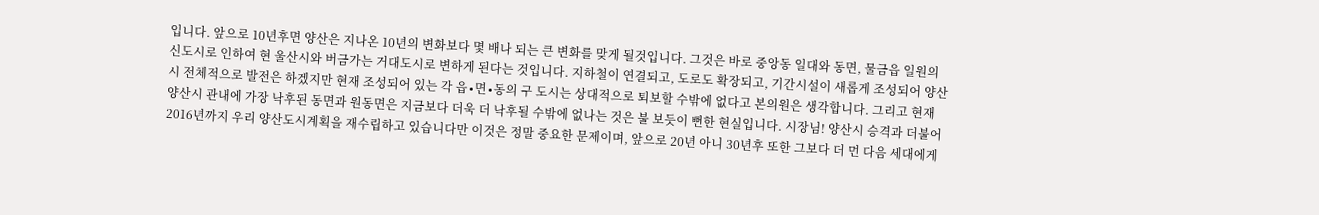입니다. 앞으로 10년후면 양산은 지나온 10년의 변화보다 몇 배나 되는 큰 변화를 맞게 될것입니다. 그것은 바로 중앙동 일대와 동면, 물금읍 일원의 신도시로 인하여 현 울산시와 버금가는 거대도시로 변하게 된다는 것입니다. 지하철이 연결되고, 도로도 확장되고, 기간시설이 새롭게 조성되어 양산시 전체적으로 발전은 하겠지만 현재 조성되어 있는 각 읍∙면∙동의 구 도시는 상대적으로 퇴보할 수밖에 없다고 본의원은 생각합니다. 그리고 현재 양산시 관내에 가장 낙후된 동면과 원동면은 지금보다 더욱 더 낙후될 수밖에 없나는 것은 불 보듯이 뻔한 현실입니다. 시장님! 양산시 승격과 더불어 2016년까지 우리 양산도시계획을 재수립하고 있습니다만 이것은 정말 중요한 문제이며, 앞으로 20년 아니 30년후 또한 그보다 더 먼 다음 세대에게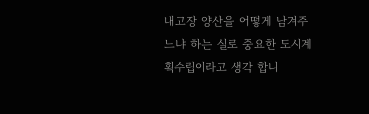내고장 양산을 어떻게 남겨주느냐 하는 실로 중요한 도시계획수립이라고 생각 합니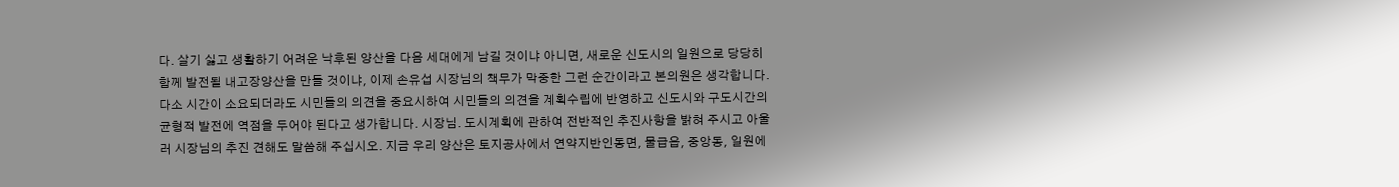다. 살기 싫고 생활하기 어려운 낙후된 양산을 다음 세대에게 남길 것이냐 아니면, 새로운 신도시의 일원으로 당당히 함께 발전될 내고장양산을 만들 것이냐, 이제 손유섭 시장님의 책무가 막중한 그런 순간이라고 본의원은 생각합니다. 다소 시간이 소요되더라도 시민들의 의견을 중요시하여 시민들의 의견을 계획수립에 반영하고 신도시와 구도시간의 균형적 발전에 역점을 두어야 된다고 생가합니다. 시장님. 도시계획에 관하여 전반적인 추진사항을 밝혀 주시고 아울러 시장님의 추진 견해도 말씀해 주십시오. 지금 우리 양산은 토지공사에서 연약지반인동면, 물급읍, 중앙동, 일원에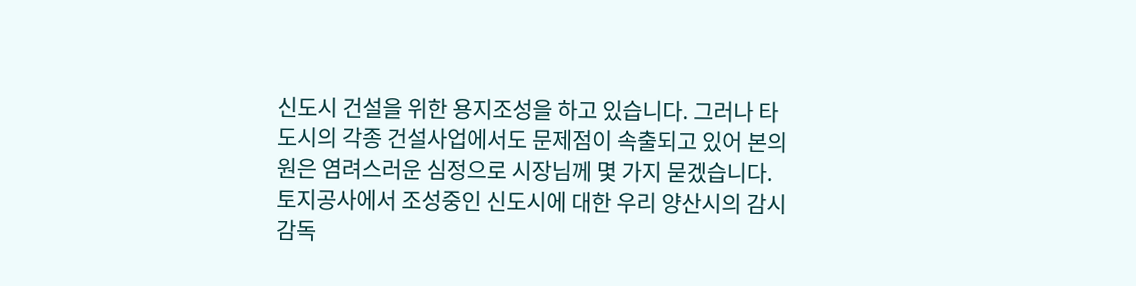신도시 건설을 위한 용지조성을 하고 있습니다. 그러나 타도시의 각종 건설사업에서도 문제점이 속출되고 있어 본의원은 염려스러운 심정으로 시장님께 몇 가지 묻겠습니다. 토지공사에서 조성중인 신도시에 대한 우리 양산시의 감시감독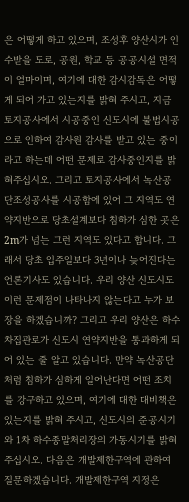은 어떻게 하고 있으며, 조성후 양산시가 인수받을 도로, 공원, 학교 등 공공시설 면적이 얼마이며, 여기에 대한 감시감독은 어떻게 되어 가고 있는지를 밝혀 주시고, 지금 토지공사에서 시공중인 신도시에 불법시공으로 인하여 감사원 감사를 받고 있는 중이라고 하는데 어떤 문제로 감사중인지를 밝혀주십시오. 그리고 토지공사에서 녹산공단조성공사를 시공함에 있어 그 지역도 연약지반으로 당초설계보다 침하가 심한 곳은 2m가 넘는 그런 지역도 있다고 합니다. 그래서 당초 입주일보다 3년이나 늦어진다는 언론기사도 있습니다. 우리 양산 신도시도 이런 문제점이 나타나지 않는다고 누가 보장을 하겠습니까? 그리고 우리 양산은 하수차집관로가 신도시 연약지반을 통과하게 되어 있는 줄 알고 있습니다. 만약 녹산공단처럼 침하가 심하게 일어난다면 어떤 조치를 강구하고 있으며, 여기에 대한 대비책은 있는지를 밝혀 주시고, 신도시의 준공시기와 1차 하수종말처리장의 가동시기를 밝혀주십시오. 다음은 개발제한구역에 관하여 질문하겠습니다. 개발제한구역 지정은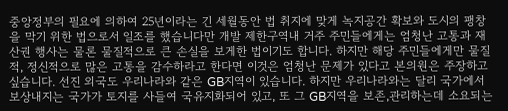중앙정부의 필요에 의하여 25년이라는 긴 세월동안 법 취지에 맞게 녹지공간 확보와 도시의 팽창을 막기 위한 법으로서 일조를 했습니다만 개발 제한구역내 거주 주민들에게는 엄청난 고통과 재산권 행사는 물론 물질적으로 큰 손실을 보게한 법이기도 합니다. 하지만 해당 주민들에게만 물질적, 정신적으로 많은 고통을 감수하라고 한다면 이것은 엄청난 문제가 있다고 본의원은 주장하고 싶습니다. 선진 외국도 우리나라와 같은 GB지역이 있습니다. 하지만 우리나라와는 달리 국가에서 보상내지는 국가가 토지를 사들여 국유지화되어 있고, 또 그 GB지역을 보존,관리하는데 소요되는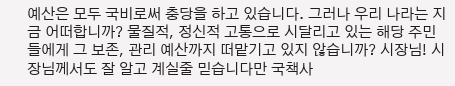예산은 모두 국비로써 충당을 하고 있습니다. 그러나 우리 나라는 지금 어떠합니까? 물질적, 정신적 고통으로 시달리고 있는 해당 주민들에게 그 보존, 관리 예산까지 떠맡기고 있지 않습니까? 시장님! 시장님께서도 잘 알고 계실줄 믿습니다만 국책사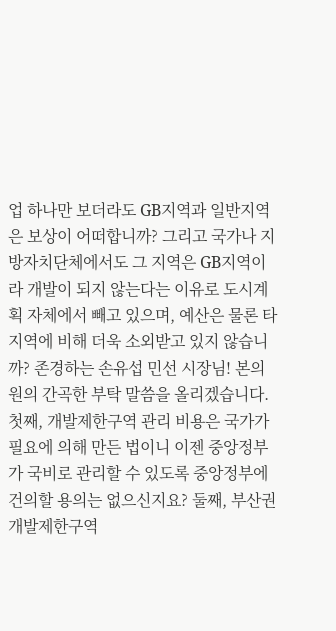업 하나만 보더라도 GB지역과 일반지역은 보상이 어떠합니까? 그리고 국가나 지방자치단체에서도 그 지역은 GB지역이라 개발이 되지 않는다는 이유로 도시계획 자체에서 빼고 있으며, 예산은 물론 타 지역에 비해 더욱 소외받고 있지 않습니까? 존경하는 손유섭 민선 시장님! 본의원의 간곡한 부탁 말씀을 올리겠습니다. 첫째, 개발제한구역 관리 비용은 국가가 필요에 의해 만든 법이니 이젠 중앙정부가 국비로 관리할 수 있도록 중앙정부에 건의할 용의는 없으신지요? 둘째, 부산권 개발제한구역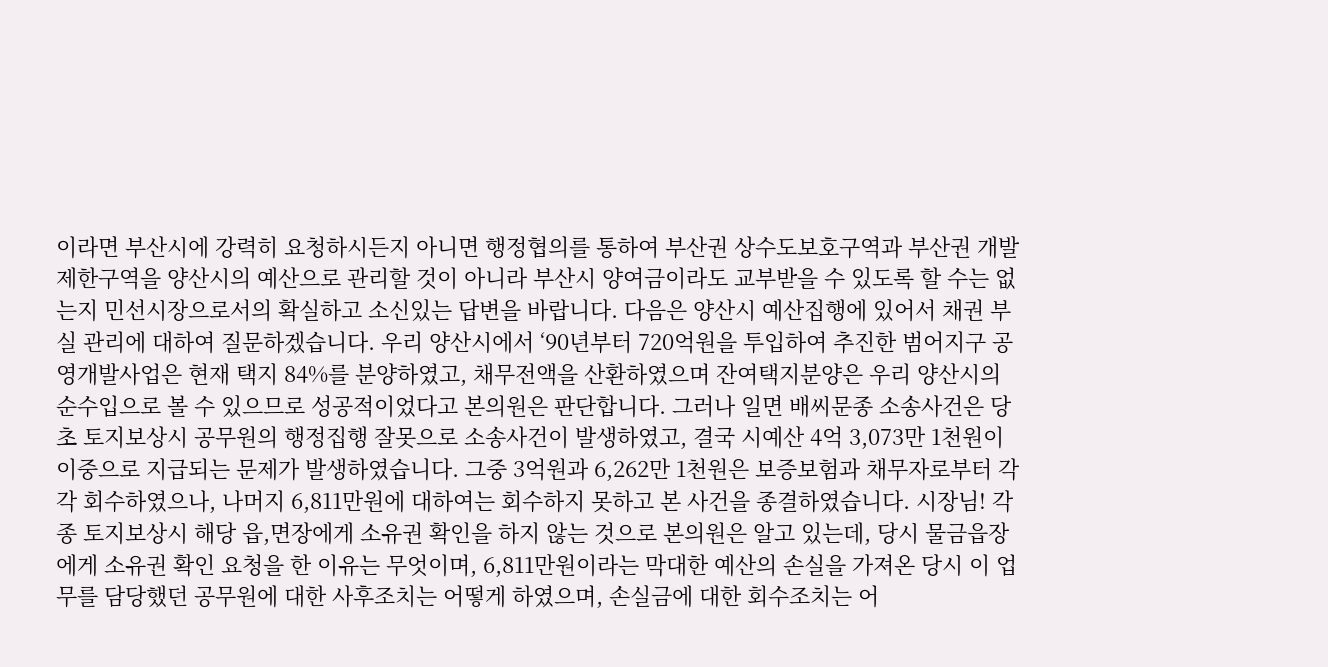이라면 부산시에 강력히 요청하시든지 아니면 행정협의를 통하여 부산권 상수도보호구역과 부산권 개발제한구역을 양산시의 예산으로 관리할 것이 아니라 부산시 양여금이라도 교부받을 수 있도록 할 수는 없는지 민선시장으로서의 확실하고 소신있는 답변을 바랍니다. 다음은 양산시 예산집행에 있어서 채권 부실 관리에 대하여 질문하겠습니다. 우리 양산시에서 ‘90년부터 720억원을 투입하여 추진한 범어지구 공영개발사업은 현재 택지 84%를 분양하였고, 채무전액을 산환하였으며 잔여택지분양은 우리 양산시의 순수입으로 볼 수 있으므로 성공적이었다고 본의원은 판단합니다. 그러나 일면 배씨문종 소송사건은 당초 토지보상시 공무원의 행정집행 잘못으로 소송사건이 발생하였고, 결국 시예산 4억 3,073만 1천원이 이중으로 지급되는 문제가 발생하였습니다. 그중 3억원과 6,262만 1천원은 보증보험과 채무자로부터 각각 회수하였으나, 나머지 6,811만원에 대하여는 회수하지 못하고 본 사건을 종결하였습니다. 시장님! 각종 토지보상시 해당 읍,면장에게 소유권 확인을 하지 않는 것으로 본의원은 알고 있는데, 당시 물금읍장에게 소유권 확인 요청을 한 이유는 무엇이며, 6,811만원이라는 막대한 예산의 손실을 가져온 당시 이 업무를 담당했던 공무원에 대한 사후조치는 어떻게 하였으며, 손실금에 대한 회수조치는 어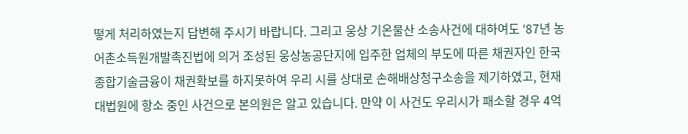떻게 처리하였는지 답변해 주시기 바랍니다. 그리고 웅상 기온물산 소송사건에 대하여도 ‘87년 농어촌소득원개발촉진법에 의거 조성된 웅상농공단지에 입주한 업체의 부도에 따른 채권자인 한국종합기술금융이 채권확보를 하지못하여 우리 시를 상대로 손해배상청구소송을 제기하였고, 현재 대법원에 항소 중인 사건으로 본의원은 알고 있습니다. 만약 이 사건도 우리시가 패소할 경우 4억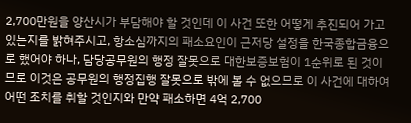2,700만원을 양산시가 부담해야 할 것인데 이 사건 또한 어떻게 추진되어 가고 있는지를 밝혀주시고, 항소심까지의 패소요인이 근저당 설정을 한국종합금융으로 했어야 하나, 담당공무원의 행정 잘못으로 대한보증보험이 1순위로 된 것이므로 이것은 공무원의 행정집행 잘못으로 밖에 볼 수 없으므로 이 사건에 대하여 어떤 조치를 취할 것인지와 만약 패소하면 4억 2,700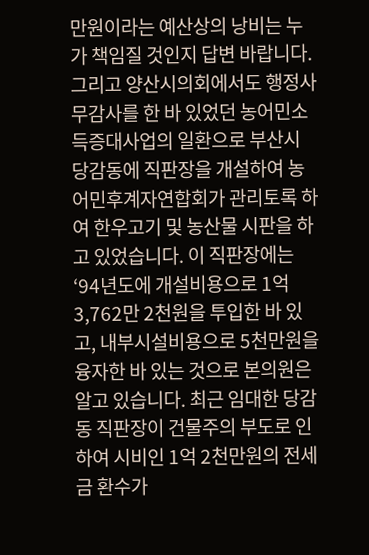만원이라는 예산상의 낭비는 누가 책임질 것인지 답변 바랍니다. 그리고 양산시의회에서도 행정사무감사를 한 바 있었던 농어민소득증대사업의 일환으로 부산시 당감동에 직판장을 개설하여 농어민후계자연합회가 관리토록 하여 한우고기 및 농산물 시판을 하고 있었습니다. 이 직판장에는 ‘94년도에 개설비용으로 1억 3,762만 2천원을 투입한 바 있고, 내부시설비용으로 5천만원을 융자한 바 있는 것으로 본의원은 알고 있습니다. 최근 임대한 당감동 직판장이 건물주의 부도로 인하여 시비인 1억 2천만원의 전세금 환수가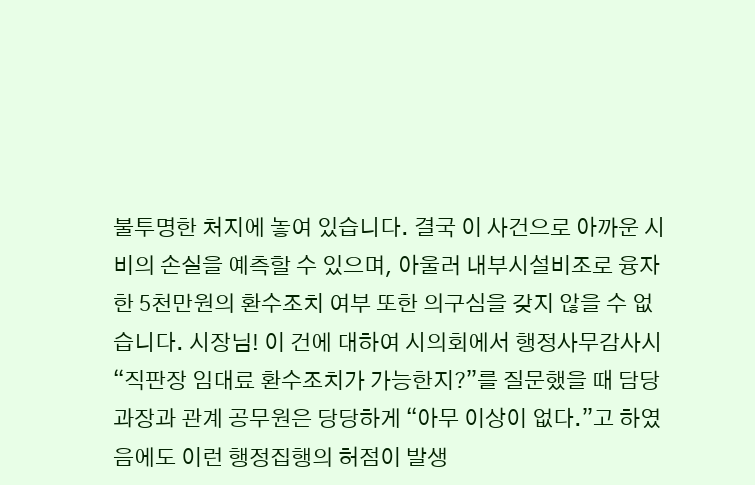불투명한 처지에 놓여 있습니다. 결국 이 사건으로 아까운 시비의 손실을 예측할 수 있으며, 아울러 내부시설비조로 융자한 5천만원의 환수조치 여부 또한 의구심을 갖지 않을 수 없습니다. 시장님! 이 건에 대하여 시의회에서 행정사무감사시 “직판장 임대료 환수조치가 가능한지?”를 질문했을 때 담당과장과 관계 공무원은 당당하게 “아무 이상이 없다.”고 하였음에도 이런 행정집행의 허점이 발생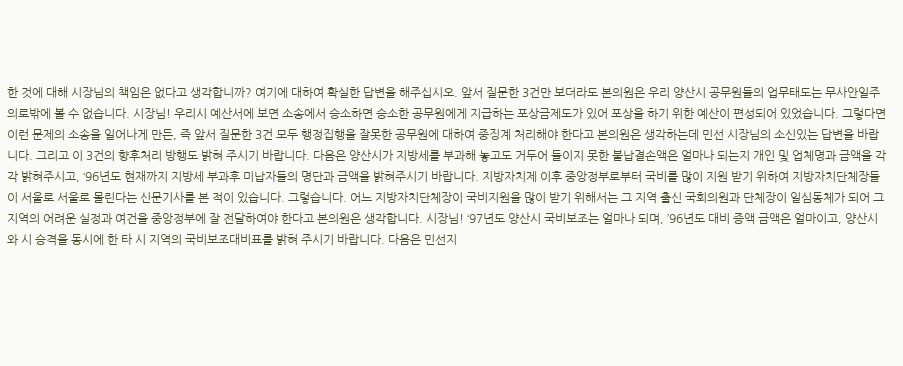한 것에 대해 시장님의 책임은 없다고 생각합니까? 여기에 대하여 확실한 답변을 해주십시오. 앞서 질문한 3건만 보더라도 본의원은 우리 양산시 공무원들의 업무태도는 무사안일주의로밖에 볼 수 없습니다. 시장님! 우리시 예산서에 보면 소송에서 승소하면 승소한 공무원에게 지급하는 포상금제도가 있어 포상을 하기 위한 예산이 편성되어 있었습니다. 그렇다면 이런 문제의 소송을 일어나게 만든, 즉 앞서 질문한 3건 모두 행정집행을 잘못한 공무원에 대하여 중징계 처리해야 한다고 본의원은 생각하는데 민선 시장님의 소신있는 답변을 바랍니다. 그리고 이 3건의 향후처리 방행도 밝혀 주시기 바랍니다. 다음은 양산시가 지방세를 부과해 놓고도 거두어 들이지 못한 불납결손액은 얼마나 되는지 개인 및 업체명과 금액을 각각 밝혀주시고, ‘96년도 현재까지 지방세 부과후 미납자들의 명단과 금액을 밝혀주시기 바랍니다. 지방자치제 이후 중앙정부로부터 국비를 많이 지원 받기 위하여 지방자치단체장들이 서울로 서울로 몰린다는 신문기사를 본 적이 있습니다. 그렇습니다. 어느 지방자치단체장이 국비지원을 많이 받기 위해서는 그 지역 출신 국회의원과 단체장이 일심동체가 되어 그 지역의 어려운 실정과 여건을 중앙정부에 잘 전달하여야 한다고 본의원은 생각합니다. 시장님! ‘97년도 양산시 국비보조는 얼마나 되며, ’96년도 대비 증액 금액은 얼마이고, 양산시와 시 승격을 동시에 한 타 시 지역의 국비보조대비표를 밝혀 주시기 바랍니다. 다음은 민선지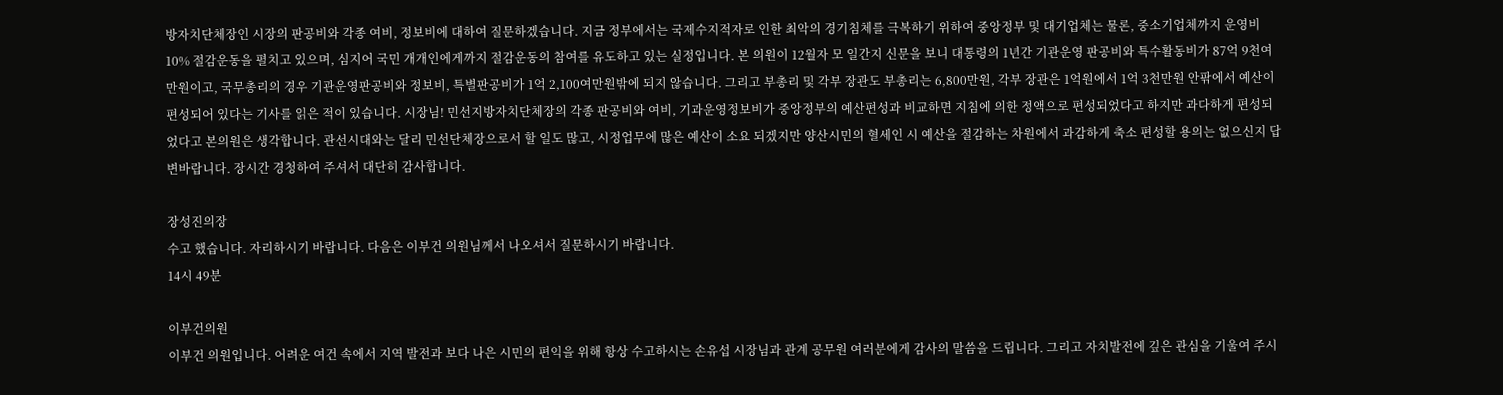방자치단체장인 시장의 판공비와 각종 여비, 정보비에 대하여 질문하겠습니다. 지금 정부에서는 국제수지적자로 인한 최악의 경기침체를 극복하기 위하여 중앙정부 및 대기업체는 물론, 중소기업체까지 운영비 10% 절감운동을 펼치고 있으며, 심지어 국민 개개인에게까지 절감운동의 참여를 유도하고 있는 실정입니다. 본 의원이 12월자 모 일간지 신문을 보니 대통령의 1년간 기관운영 판공비와 특수활동비가 87억 9천여만원이고, 국무총리의 경우 기관운영판공비와 정보비, 특별판공비가 1억 2,100여만원밖에 되지 않습니다. 그리고 부총리 및 각부 장관도 부총리는 6,800만원, 각부 장관은 1억원에서 1억 3천만원 안팎에서 예산이 편성되어 있다는 기사를 읽은 적이 있습니다. 시장님! 민선지방자치단체장의 각종 판공비와 여비, 기과운영정보비가 중앙정부의 예산편성과 비교하면 지침에 의한 정액으로 편성되었다고 하지만 과다하게 편성되었다고 본의원은 생각합니다. 관선시대와는 달리 민선단체장으로서 할 일도 많고, 시정업무에 많은 예산이 소요 되겠지만 양산시민의 혈세인 시 예산을 절감하는 차원에서 과감하게 축소 편성할 용의는 없으신지 답변바랍니다. 장시간 경청하여 주셔서 대단히 감사합니다.

장성진의장
수고 했습니다. 자리하시기 바랍니다. 다음은 이부건 의원님께서 나오셔서 질문하시기 바랍니다.
14시 49분

이부건의원
이부건 의원입니다. 어려운 여건 속에서 지역 발전과 보다 나은 시민의 편익을 위해 항상 수고하시는 손유섭 시장님과 관계 공무원 여러분에게 감사의 말씀을 드립니다. 그리고 자치발전에 깊은 관심을 기울여 주시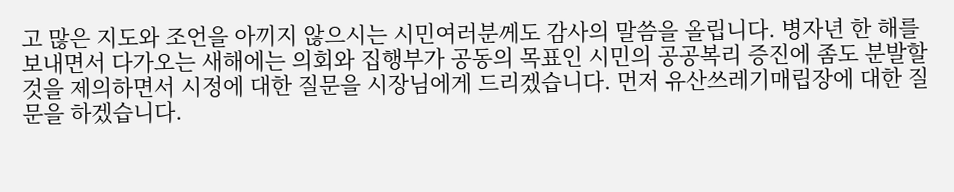고 많은 지도와 조언을 아끼지 않으시는 시민여러분께도 감사의 말씀을 올립니다. 병자년 한 해를 보내면서 다가오는 새해에는 의회와 집행부가 공동의 목표인 시민의 공공복리 증진에 좀도 분발할 것을 제의하면서 시정에 대한 질문을 시장님에게 드리겠습니다. 먼저 유산쓰레기매립장에 대한 질문을 하겠습니다.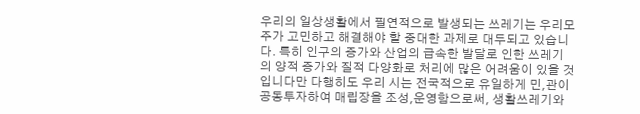우리의 일상생활에서 필연적으로 발생되는 쓰레기는 우리모주가 고민하고 해결해야 할 중대한 과제로 대두되고 있습니다. 특히 인구의 증가와 산업의 급속한 발달로 인한 쓰레기의 양적 증가와 질적 다양화로 처리에 많은 어려움이 있을 것입니다만 다행히도 우리 시는 전국적으로 유일하게 민,관이 공동투자하여 매립장을 조성,운영함으로써, 생활쓰레기와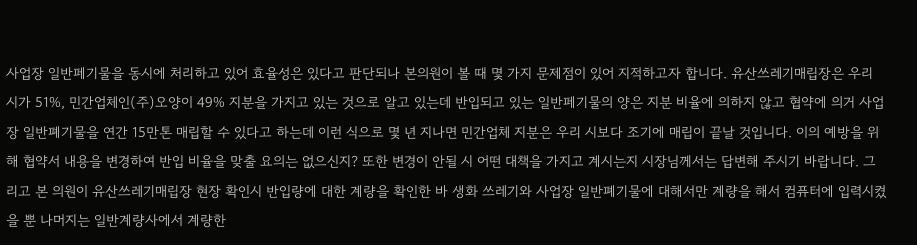사업장 일반페기물을 동시에 처리하고 있어 효율성은 있다고 판단되나 본의원이 볼 때 몇 가지 문제점이 있어 지적하고자 합니다. 유산쓰레기매립장은 우리 시가 51%, 민간업체인(주)오양이 49% 지분을 가지고 있는 것으로 알고 있는데 반입되고 있는 일반페기물의 양은 지분 비율에 의하지 않고 협약에 의거 사업장 일반폐기물을 연간 15만톤 매립할 수 있다고 하는데 이런 식으로 몇 년 지나면 민간업체 지분은 우리 시보다 조기에 매립이 끝날 것입니다. 이의 예방을 위해 협약서 내용을 변경하여 반입 비율을 맞출 요의는 없으신지? 또한 변경이 안될 시 어떤 대책을 가지고 계시는지 시장님께서는 답변해 주시기 바랍니다. 그리고 본 의원이 유산쓰레기매립장 현장 확인시 반입량에 대한 계량을 확인한 바 생화 쓰레기와 사업장 일반폐기물에 대해서만 계량을 해서 컴퓨터에 입력시켰을 뿐 나머지는 일반계량사에서 계량한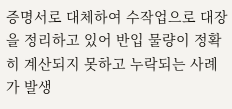증명서로 대체하여 수작업으로 대장을 정리하고 있어 반입 물량이 정확히 계산되지 못하고 누락되는 사례가 발생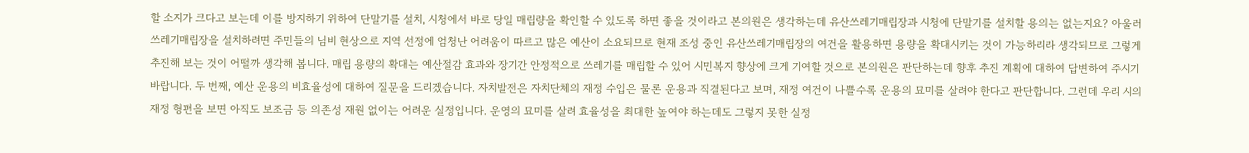할 소지가 크다고 보는데 이를 방지하기 위하여 단말기를 설치, 시청에서 바로 당일 매립량을 확인할 수 있도록 하면 좋을 것이라고 본의원은 생각하는데 유산쓰레기매립장과 시청에 단말기를 설치할 용의는 없는지요? 아울러 쓰레기매립장을 설치하려면 주민들의 님비 현상으로 지역 선정에 엄청난 어려움이 따르고 많은 예산이 소요되므로 현재 조성 중인 유산쓰레기매립장의 여건을 활용하면 용량을 확대시키는 것이 가능하리라 생각되므로 그렇게 추진해 보는 것이 어떨까 생각해 봅니다. 매립 용량의 확대는 예산절감 효과와 장기간 안정적으로 쓰레기를 매립할 수 있어 시민복지 향상에 크게 기여할 것으로 본의원은 판단하는데 향후 추진 계획에 대하여 답변하여 주시기 바랍니다. 두 번째, 예산 운용의 비효율성에 대하여 질문을 드리겠습니다. 자치발전은 자치단체의 재정 수입은 물론 운용과 직결된다고 보며, 재정 여건이 나쁠수록 운용의 묘미를 살려야 한다고 판단합니다. 그런데 우리 시의 재정 형편을 보면 아직도 보조금 등 의존성 재원 없이는 어려운 실정입니다. 운영의 묘미를 살려 효율성을 최대한 높여야 하는데도 그렇지 못한 실정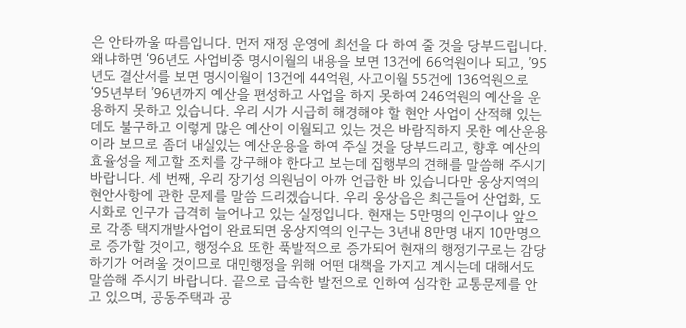은 안타까울 따름입니다. 먼저 재정 운영에 최선을 다 하여 줄 것을 당부드립니다. 왜냐하면 ‘96년도 사업비중 명시이월의 내용을 보면 13건에 66억원이나 되고, ’95년도 결산서를 보면 명시이월이 13건에 44억원, 사고이월 55건에 136억원으로 ‘95년부터 ’96년까지 예산을 편성하고 사업을 하지 못하여 246억원의 예산을 운용하지 못하고 있습니다. 우리 시가 시급히 해경해야 할 현안 사업이 산적해 있는데도 불구하고 이렇게 많은 예산이 이월되고 있는 것은 바람직하지 못한 예산운용이라 보므로 좀더 내실있는 예산운용을 하여 주실 것을 당부드리고, 향후 예산의 효율성을 제고할 조치를 강구해야 한다고 보는데 집행부의 견해를 말씀해 주시기 바랍니다. 세 번째, 우리 장기성 의원님이 아까 언급한 바 있습니다만 웅상지역의 현안사항에 관한 문제를 말씀 드리겠습니다. 우리 웅상읍은 최근들어 산업화, 도시화로 인구가 급격히 늘어나고 있는 실정입니다. 현재는 5만명의 인구이나 앞으로 각종 택지개발사업이 완료되면 웅상지역의 인구는 3년내 8만명 내지 10만명으로 증가할 것이고, 행정수요 또한 푹발적으로 증가되어 현재의 행정기구로는 감당하기가 어려울 것이므로 대민행정을 위해 어떤 대책을 가지고 계시는데 대해서도 말씀해 주시기 바랍니다. 끝으로 급속한 발전으로 인하여 심각한 교통문제를 안고 있으며, 공동주택과 공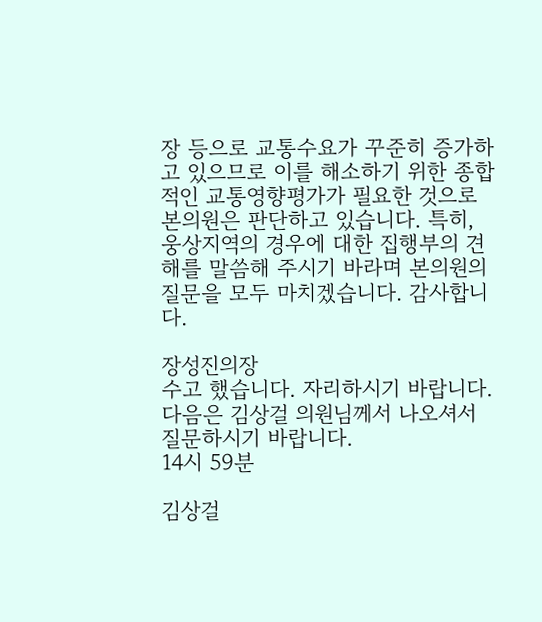장 등으로 교통수요가 꾸준히 증가하고 있으므로 이를 해소하기 위한 종합적인 교통영향평가가 필요한 것으로 본의원은 판단하고 있습니다. 특히, 웅상지역의 경우에 대한 집행부의 견해를 말씀해 주시기 바라며 본의원의 질문을 모두 마치겠습니다. 감사합니다.

장성진의장
수고 했습니다. 자리하시기 바랍니다. 다음은 김상걸 의원님께서 나오셔서 질문하시기 바랍니다.
14시 59분

김상걸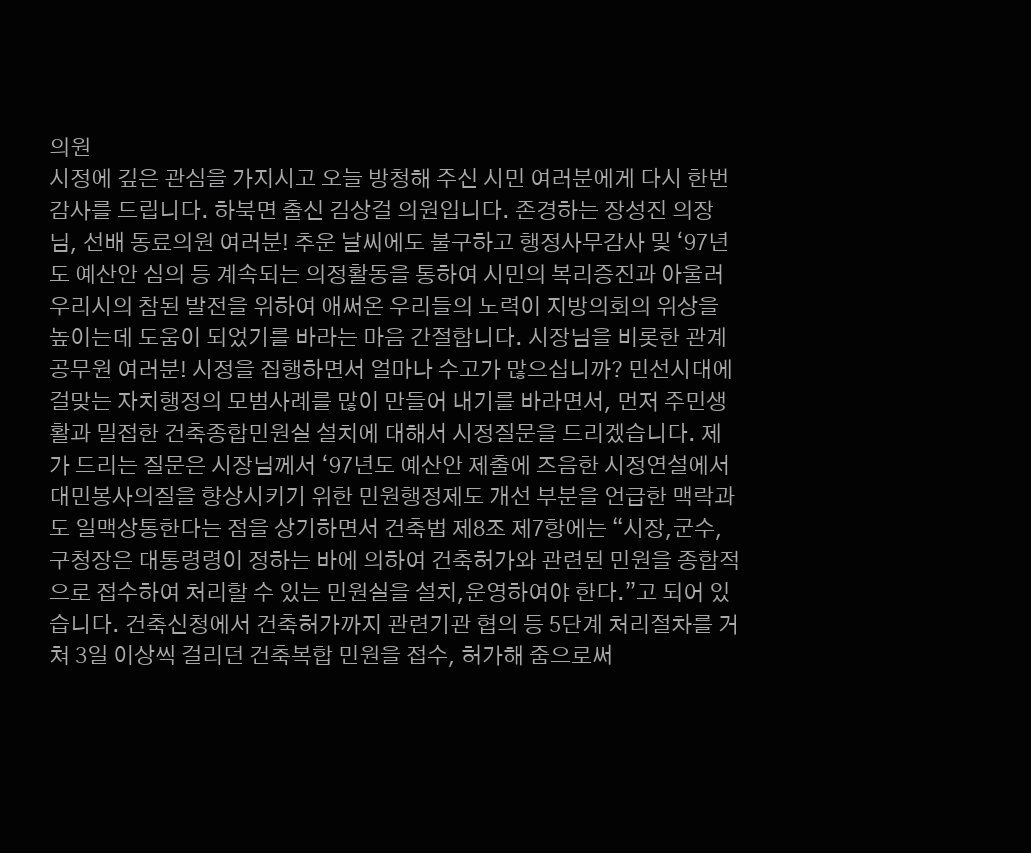의원
시정에 깊은 관심을 가지시고 오늘 방청해 주신 시민 여러분에게 다시 한번 감사를 드립니다. 하북면 출신 김상걸 의원입니다. 존경하는 장성진 의장님, 선배 동료의원 여러분! 추운 날씨에도 불구하고 행정사무감사 및 ‘97년도 예산안 심의 등 계속되는 의정활동을 통하여 시민의 복리증진과 아울러 우리시의 참된 발전을 위하여 애써온 우리들의 노력이 지방의회의 위상을 높이는데 도움이 되었기를 바라는 마음 간절합니다. 시장님을 비롯한 관계 공무원 여러분! 시정을 집행하면서 얼마나 수고가 많으십니까? 민선시대에 걸맞는 자치행정의 모범사례를 많이 만들어 내기를 바라면서, 먼저 주민생활과 밀접한 건축종합민원실 설치에 대해서 시정질문을 드리겠습니다. 제가 드리는 질문은 시장님께서 ‘97년도 예산안 제출에 즈음한 시정연설에서 대민봉사의질을 향상시키기 위한 민원행정제도 개선 부분을 언급한 맥락과도 일맥상통한다는 점을 상기하면서 건축법 제8조 제7항에는 “시장,군수,구청장은 대통령령이 정하는 바에 의하여 건축허가와 관련된 민원을 종합적으로 접수하여 처리할 수 있는 민원실을 설치,운영하여야 한다.”고 되어 있습니다. 건축신청에서 건축허가까지 관련기관 협의 등 5단계 처리절차를 거쳐 3일 이상씩 걸리던 건축복합 민원을 접수, 허가해 줌으로써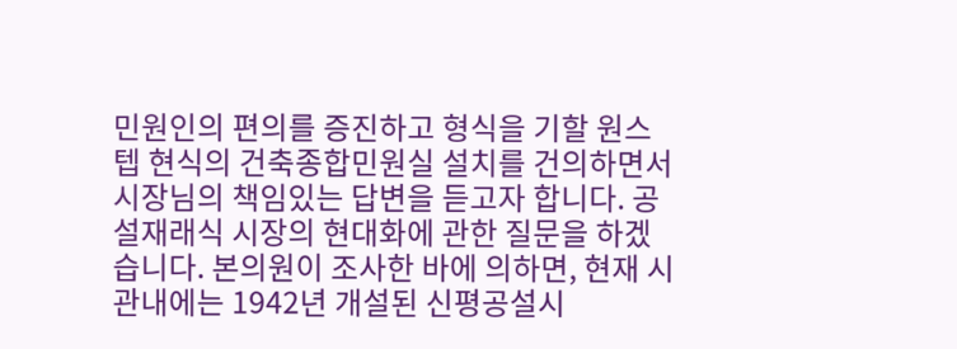민원인의 편의를 증진하고 형식을 기할 원스텝 현식의 건축종합민원실 설치를 건의하면서 시장님의 책임있는 답변을 듣고자 합니다. 공설재래식 시장의 현대화에 관한 질문을 하겠습니다. 본의원이 조사한 바에 의하면, 현재 시 관내에는 1942년 개설된 신평공설시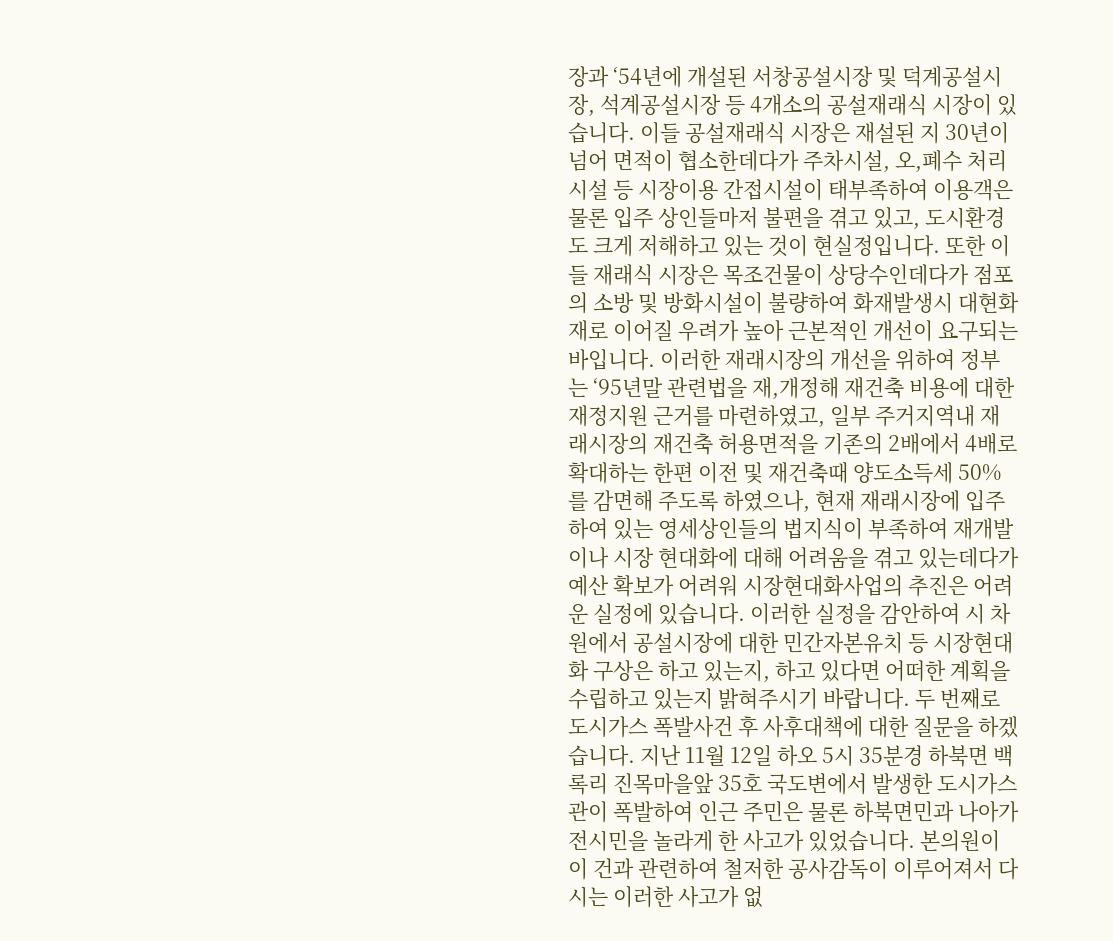장과 ‘54년에 개설된 서창공설시장 및 덕계공설시장, 석계공설시장 등 4개소의 공설재래식 시장이 있습니다. 이들 공설재래식 시장은 재설된 지 30년이 넘어 면적이 협소한데다가 주차시설, 오,폐수 처리시설 등 시장이용 간접시설이 태부족하여 이용객은 물론 입주 상인들마저 불편을 겪고 있고, 도시환경도 크게 저해하고 있는 것이 현실정입니다. 또한 이들 재래식 시장은 목조건물이 상당수인데다가 점포의 소방 및 방화시설이 불량하여 화재발생시 대현화재로 이어질 우려가 높아 근본적인 개선이 요구되는 바입니다. 이러한 재래시장의 개선을 위하여 정부는 ‘95년말 관련법을 재,개정해 재건축 비용에 대한 재정지원 근거를 마련하였고, 일부 주거지역내 재래시장의 재건축 허용면적을 기존의 2배에서 4배로 확대하는 한편 이전 및 재건축때 양도소득세 50%를 감면해 주도록 하였으나, 현재 재래시장에 입주하여 있는 영세상인들의 법지식이 부족하여 재개발이나 시장 현대화에 대해 어려움을 겪고 있는데다가 예산 확보가 어려워 시장현대화사업의 추진은 어려운 실정에 있습니다. 이러한 실정을 감안하여 시 차원에서 공설시장에 대한 민간자본유치 등 시장현대화 구상은 하고 있는지, 하고 있다면 어떠한 계획을 수립하고 있는지 밝혀주시기 바랍니다. 두 번째로 도시가스 폭발사건 후 사후대책에 대한 질문을 하겠습니다. 지난 11월 12일 하오 5시 35분경 하북면 백록리 진목마을앞 35호 국도변에서 발생한 도시가스관이 폭발하여 인근 주민은 물론 하북면민과 나아가 전시민을 놀라게 한 사고가 있었습니다. 본의원이 이 건과 관련하여 철저한 공사감독이 이루어져서 다시는 이러한 사고가 없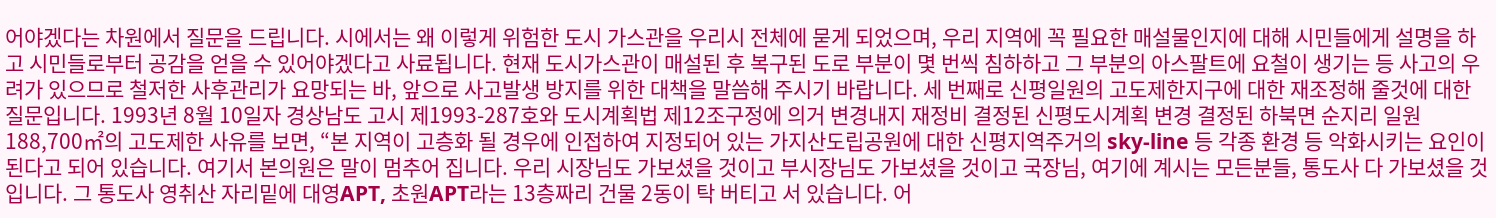어야겠다는 차원에서 질문을 드립니다. 시에서는 왜 이렇게 위험한 도시 가스관을 우리시 전체에 묻게 되었으며, 우리 지역에 꼭 필요한 매설물인지에 대해 시민들에게 설명을 하고 시민들로부터 공감을 얻을 수 있어야겠다고 사료됩니다. 현재 도시가스관이 매설된 후 복구된 도로 부분이 몇 번씩 침하하고 그 부분의 아스팔트에 요철이 생기는 등 사고의 우려가 있으므로 철저한 사후관리가 요망되는 바, 앞으로 사고발생 방지를 위한 대책을 말씀해 주시기 바랍니다. 세 번째로 신평일원의 고도제한지구에 대한 재조정해 줄것에 대한 질문입니다. 1993년 8월 10일자 경상남도 고시 제1993-287호와 도시계획법 제12조구정에 의거 변경내지 재정비 결정된 신평도시계획 변경 결정된 하북면 순지리 일원 188,700㎡의 고도제한 사유를 보면, “본 지역이 고층화 될 경우에 인접하여 지정되어 있는 가지산도립공원에 대한 신평지역주거의 sky-line 등 각종 환경 등 악화시키는 요인이 된다고 되어 있습니다. 여기서 본의원은 말이 멈추어 집니다. 우리 시장님도 가보셨을 것이고 부시장님도 가보셨을 것이고 국장님, 여기에 계시는 모든분들, 통도사 다 가보셨을 것입니다. 그 통도사 영취산 자리밑에 대영APT, 초원APT라는 13층짜리 건물 2동이 탁 버티고 서 있습니다. 어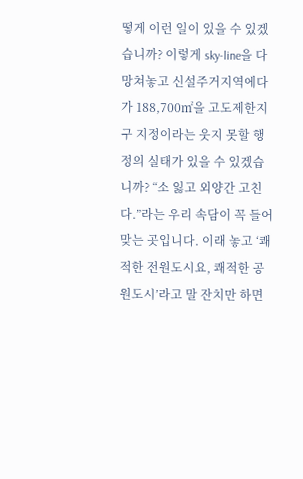떻게 이런 일이 있을 수 있겠습니까? 이렇게 sky-line을 다 망쳐놓고 신설주거지역에다가 188,700㎡을 고도제한지구 지정이라는 웃지 못할 행정의 실태가 있을 수 있겠습니까? “소 잃고 외양간 고친다.”라는 우리 속담이 꼭 들어맞는 곳입니다. 이래 놓고 ‘쾌적한 전원도시요, 쾌적한 공원도시’라고 말 잔치만 하면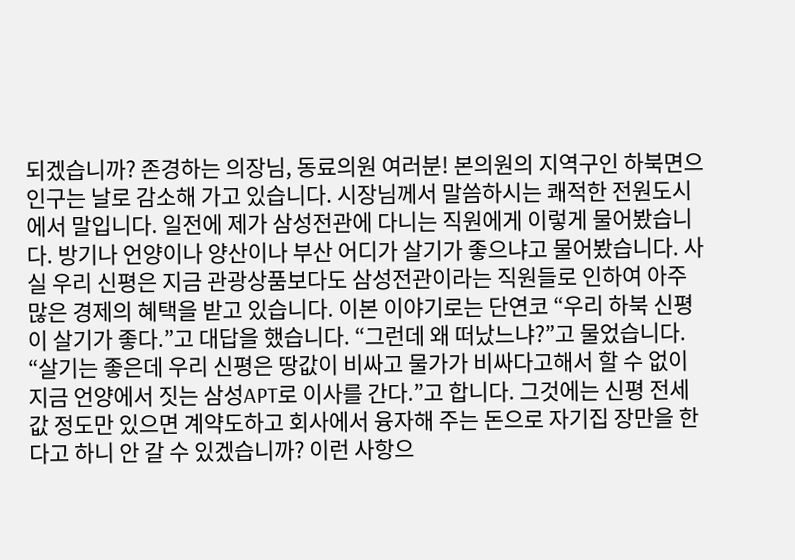되겠습니까? 존경하는 의장님, 동료의원 여러분! 본의원의 지역구인 하북면으 인구는 날로 감소해 가고 있습니다. 시장님께서 말씀하시는 쾌적한 전원도시에서 말입니다. 일전에 제가 삼성전관에 다니는 직원에게 이렇게 물어봤습니다. 방기나 언양이나 양산이나 부산 어디가 살기가 좋으냐고 물어봤습니다. 사실 우리 신평은 지금 관광상품보다도 삼성전관이라는 직원들로 인하여 아주 많은 경제의 혜택을 받고 있습니다. 이본 이야기로는 단연코 “우리 하북 신평이 살기가 좋다.”고 대답을 했습니다. “그런데 왜 떠났느냐?”고 물었습니다. “살기는 좋은데 우리 신평은 땅값이 비싸고 물가가 비싸다고해서 할 수 없이 지금 언양에서 짓는 삼성APT로 이사를 간다.”고 합니다. 그것에는 신평 전세값 정도만 있으면 계약도하고 회사에서 융자해 주는 돈으로 자기집 장만을 한다고 하니 안 갈 수 있겠습니까? 이런 사항으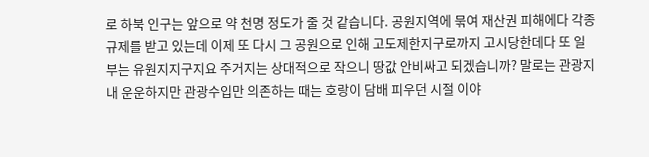로 하북 인구는 앞으로 약 천명 정도가 줄 것 같습니다. 공원지역에 묶여 재산권 피해에다 각종 규제를 받고 있는데 이제 또 다시 그 공원으로 인해 고도제한지구로까지 고시당한데다 또 일부는 유원지지구지요 주거지는 상대적으로 작으니 땅값 안비싸고 되겠습니까? 말로는 관광지내 운운하지만 관광수입만 의존하는 때는 호랑이 담배 피우던 시절 이야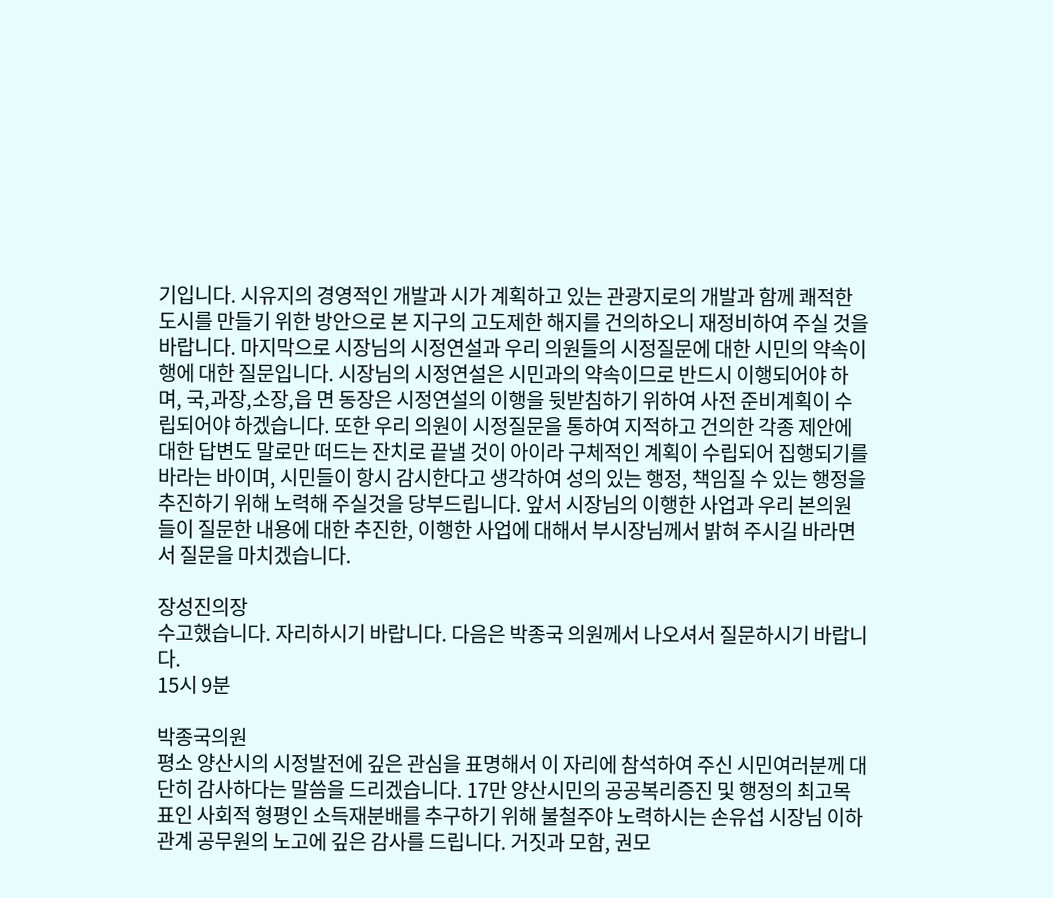기입니다. 시유지의 경영적인 개발과 시가 계획하고 있는 관광지로의 개발과 함께 쾌적한 도시를 만들기 위한 방안으로 본 지구의 고도제한 해지를 건의하오니 재정비하여 주실 것을 바랍니다. 마지막으로 시장님의 시정연설과 우리 의원들의 시정질문에 대한 시민의 약속이행에 대한 질문입니다. 시장님의 시정연설은 시민과의 약속이므로 반드시 이행되어야 하며, 국,과장,소장,읍 면 동장은 시정연설의 이행을 뒷받침하기 위하여 사전 준비계획이 수립되어야 하겠습니다. 또한 우리 의원이 시정질문을 통하여 지적하고 건의한 각종 제안에 대한 답변도 말로만 떠드는 잔치로 끝낼 것이 아이라 구체적인 계획이 수립되어 집행되기를 바라는 바이며, 시민들이 항시 감시한다고 생각하여 성의 있는 행정, 책임질 수 있는 행정을 추진하기 위해 노력해 주실것을 당부드립니다. 앞서 시장님의 이행한 사업과 우리 본의원들이 질문한 내용에 대한 추진한, 이행한 사업에 대해서 부시장님께서 밝혀 주시길 바라면서 질문을 마치겠습니다.

장성진의장
수고했습니다. 자리하시기 바랍니다. 다음은 박종국 의원께서 나오셔서 질문하시기 바랍니다.
15시 9분

박종국의원
평소 양산시의 시정발전에 깊은 관심을 표명해서 이 자리에 참석하여 주신 시민여러분께 대단히 감사하다는 말씀을 드리겠습니다. 17만 양산시민의 공공복리증진 및 행정의 최고목표인 사회적 형평인 소득재분배를 추구하기 위해 불철주야 노력하시는 손유섭 시장님 이하 관계 공무원의 노고에 깊은 감사를 드립니다. 거짓과 모함, 권모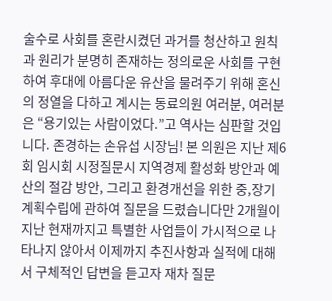술수로 사회를 혼란시켰던 과거를 청산하고 원칙과 원리가 분명히 존재하는 정의로운 사회를 구현하여 후대에 아름다운 유산을 물려주기 위해 혼신의 정열을 다하고 계시는 동료의원 여러분, 여러분은 “용기있는 사람이었다.”고 역사는 심판할 것입니다. 존경하는 손유섭 시장님! 본 의원은 지난 제6회 임시회 시정질문시 지역경제 활성화 방안과 예산의 절감 방안, 그리고 환경개선을 위한 중,장기 계획수립에 관하여 질문을 드렸습니다만 2개월이 지난 현재까지고 특별한 사업들이 가시적으로 나타나지 않아서 이제까지 추진사항과 실적에 대해서 구체적인 답변을 듣고자 재차 질문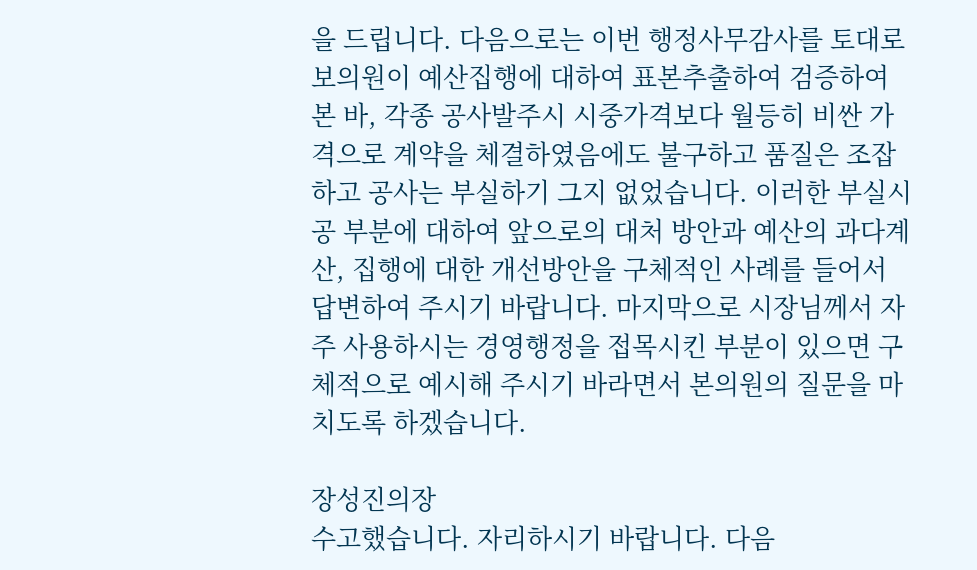을 드립니다. 다음으로는 이번 행정사무감사를 토대로 보의원이 예산집행에 대하여 표본추출하여 검증하여 본 바, 각종 공사발주시 시중가격보다 월등히 비싼 가격으로 계약을 체결하였음에도 불구하고 품질은 조잡하고 공사는 부실하기 그지 없었습니다. 이러한 부실시공 부분에 대하여 앞으로의 대처 방안과 예산의 과다계산, 집행에 대한 개선방안을 구체적인 사례를 들어서 답변하여 주시기 바랍니다. 마지막으로 시장님께서 자주 사용하시는 경영행정을 접목시킨 부분이 있으면 구체적으로 예시해 주시기 바라면서 본의원의 질문을 마치도록 하겠습니다.

장성진의장
수고했습니다. 자리하시기 바랍니다. 다음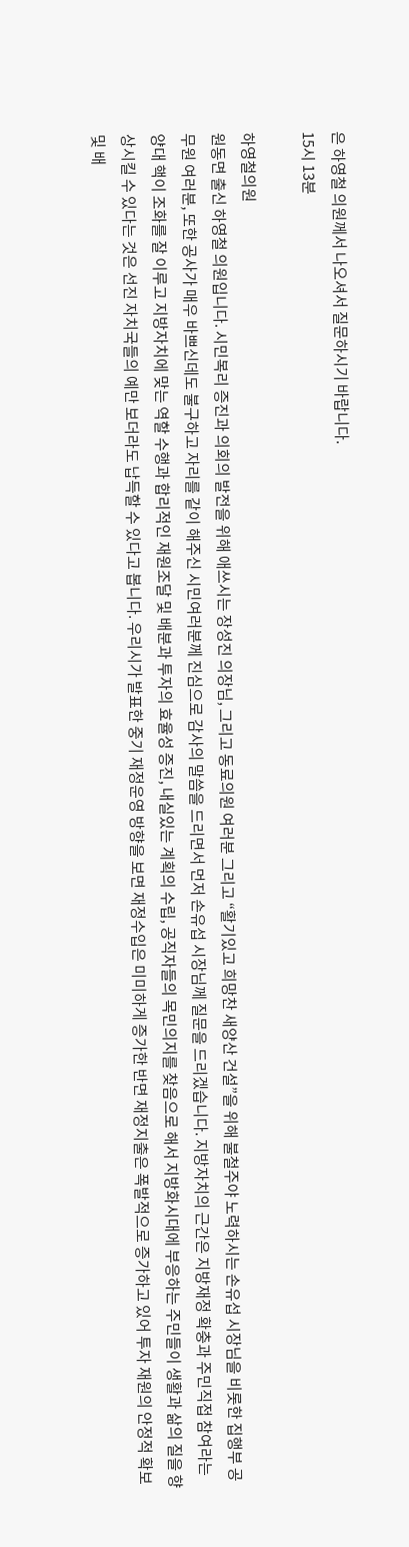은 하영철 의원께서 나오셔서 질문하시기 바랍니다.
15시 13분

하영철의원
원동면 출신 하영철 의원입니다. 시민복리 증진과 의회의 발전을 위해 애쓰시는 장성진 의장님, 그리고 동료의원 여러분 그리고 “활기있고 희망찬 새양산 건설”을 위해 불철주야 노력하시는 손유섭 시장님을 비롯한 집행부 공무원 여러분, 또한 공사가 매우 바쁘신데도 불구하고 자리를 같이 해주신 시민여러분께 진심으로 감사의 말씀을 드리면서 먼저 손유섭 시장님께 질문을 드리겠습니다. 지방자치의 근간은 지방재정 확충과 주민직접 참여라는 양대 핵이 조화를 잘 이루고 지방자치에 맞는 역할 수행과 합리적인 재원조달 및 배분과 투자의 효율성 증진, 내실있는 계획의 수립, 공직자들의 목민의지를 찾음으로 해서 지방화시대에 부응하는 주민들이 생활과 삶의 질을 향상시킬 수 있다는 것은 선진 자치국들의 예만 보더라도 납득할 수 있다고 봅니다. 우리시가 발표한 중기 재정운영 방향을 보면 재정수입은 미미하게 증가한 반면 재정지출은 폭발적으로 증가하고 있어 투자 재원의 안정적 확보 및 배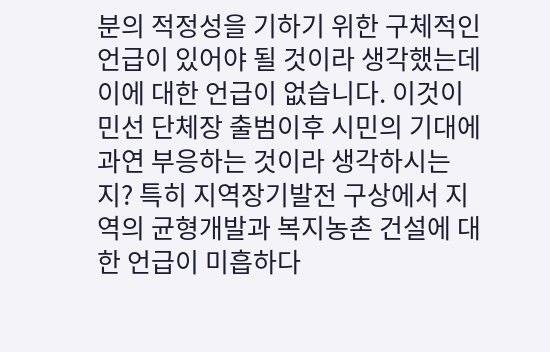분의 적정성을 기하기 위한 구체적인 언급이 있어야 될 것이라 생각했는데 이에 대한 언급이 없습니다. 이것이 민선 단체장 출범이후 시민의 기대에 과연 부응하는 것이라 생각하시는지? 특히 지역장기발전 구상에서 지역의 균형개발과 복지농촌 건설에 대한 언급이 미흡하다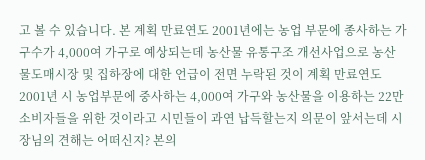고 볼 수 있습니다. 본 계획 만료연도 2001년에는 농업 부문에 종사하는 가구수가 4,000여 가구로 예상되는데 농산물 유통구조 개선사업으로 농산물도매시장 및 집하장에 대한 언급이 전면 누락된 것이 계획 만료연도 2001년 시 농업부문에 중사하는 4,000여 가구와 농산물을 이용하는 22만 소비자들을 위한 것이라고 시민들이 과연 납득할는지 의문이 앞서는데 시장님의 견해는 어떠신지? 본의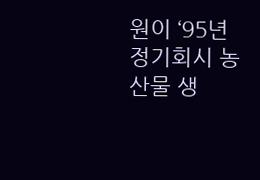원이 ‘95년 정기회시 농산물 생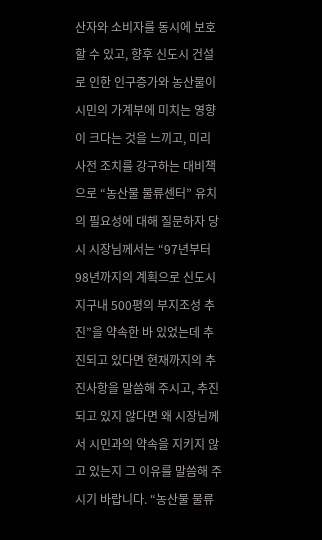산자와 소비자를 동시에 보호할 수 있고, 향후 신도시 건설로 인한 인구증가와 농산물이 시민의 가계부에 미치는 영향이 크다는 것을 느끼고, 미리 사전 조치를 강구하는 대비책으로 “농산물 물류센터” 유치의 필요성에 대해 질문하자 당시 시장님께서는 “97년부터 98년까지의 계획으로 신도시 지구내 500평의 부지조성 추진”을 약속한 바 있었는데 추진되고 있다면 현재까지의 추진사항을 말씀해 주시고, 추진되고 있지 않다면 왜 시장님께서 시민과의 약속을 지키지 않고 있는지 그 이유를 말씀해 주시기 바랍니다. “농산물 물류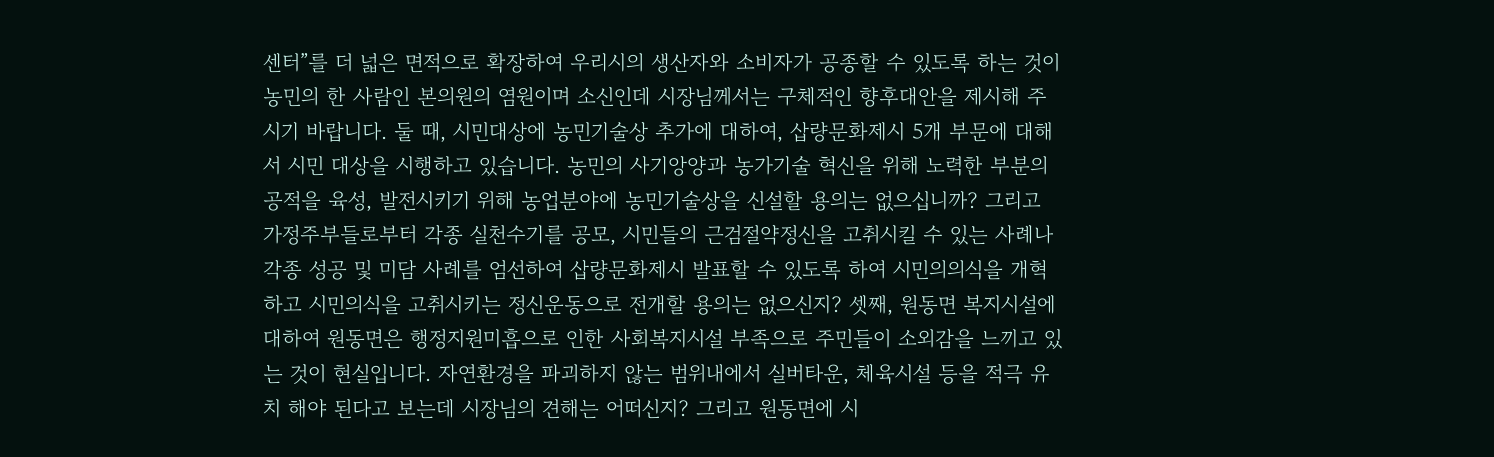센터”를 더 넓은 면적으로 확장하여 우리시의 생산자와 소비자가 공종할 수 있도록 하는 것이 농민의 한 사람인 본의원의 염원이며 소신인데 시장님께서는 구체적인 향후대안을 제시해 주시기 바랍니다. 둘 때, 시민대상에 농민기술상 추가에 대하여, 삽량문화제시 5개 부문에 대해서 시민 대상을 시행하고 있습니다. 농민의 사기앙양과 농가기술 혁신을 위해 노력한 부분의 공적을 육성, 발전시키기 위해 농업분야에 농민기술상을 신설할 용의는 없으십니까? 그리고 가정주부들로부터 각종 실천수기를 공모, 시민들의 근검절약정신을 고취시킬 수 있는 사례나 각종 성공 및 미담 사례를 엄선하여 삽량문화제시 발표할 수 있도록 하여 시민의의식을 개혁하고 시민의식을 고취시키는 정신운동으로 전개할 용의는 없으신지? 셋째, 원동면 복지시설에 대하여 원동면은 행정지원미흡으로 인한 사회복지시설 부족으로 주민들이 소외감을 느끼고 있는 것이 현실입니다. 자연환경을 파괴하지 않는 범위내에서 실버타운, 체육시설 등을 적극 유치 해야 된다고 보는데 시장님의 견해는 어떠신지? 그리고 원동면에 시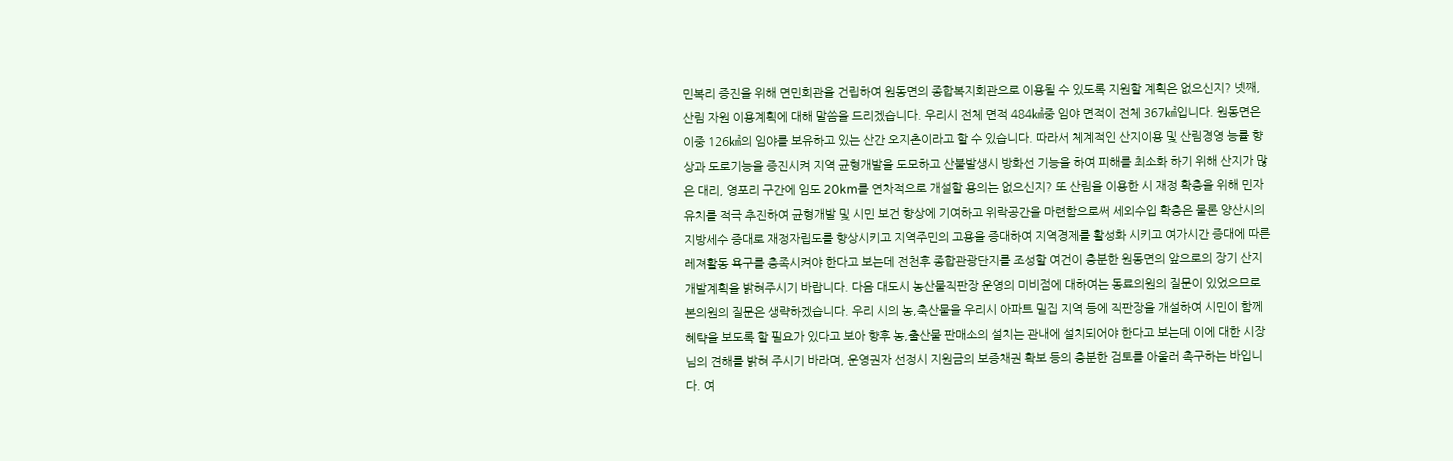민복리 증진을 위해 면민회관을 건립하여 원동면의 종합복지회관으로 이용될 수 있도록 지원할 계획은 없으신지? 넷째, 산림 자원 이용계획에 대해 말씀을 드리겠습니다. 우리시 전체 면적 484㎢중 임야 면적이 전체 367㎢입니다. 원동면은 이중 126㎢의 임야를 보유하고 있는 산간 오지촌이라고 할 수 있습니다. 따라서 체계적인 산지이용 및 산림경영 능률 향상과 도로기능을 증진시켜 지역 균형개발을 도모하고 산불발생시 방화선 기능을 하여 피해를 최소화 하기 위해 산지가 많은 대리, 영포리 구간에 임도 20km를 연차적으로 개설할 용의는 없으신지? 또 산림을 이용한 시 재정 확충을 위해 민자유치를 적극 추진하여 균형개발 및 시민 보건 향상에 기여하고 위락공간을 마련함으로써 세외수입 확충은 물론 양산시의 지방세수 증대로 재정자립도를 향상시키고 지역주민의 고용을 증대하여 지역경제를 활성화 시키고 여가시간 증대에 따른 레져활동 욕구를 충족시켜야 한다고 보는데 전천후 종합관광단지를 조성할 여건이 충분한 원동면의 앞으로의 장기 산지개발계획을 밝혀주시기 바랍니다. 다음 대도시 농산물직판장 운영의 미비점에 대하여는 동료의원의 질문이 있었으므로 본의원의 질문은 생략하겠습니다. 우리 시의 농,축산물을 우리시 아파트 밀집 지역 등에 직판장을 개설하여 시민이 함께 혜탹을 보도록 할 필요가 있다고 보아 향후 농,출산물 판매소의 설치는 관내에 설치되어야 한다고 보는데 이에 대한 시장님의 견해를 밝혀 주시기 바라며, 운영권자 선정시 지원금의 보증채권 확보 등의 충분한 검토를 아울러 촉구하는 바입니다. 여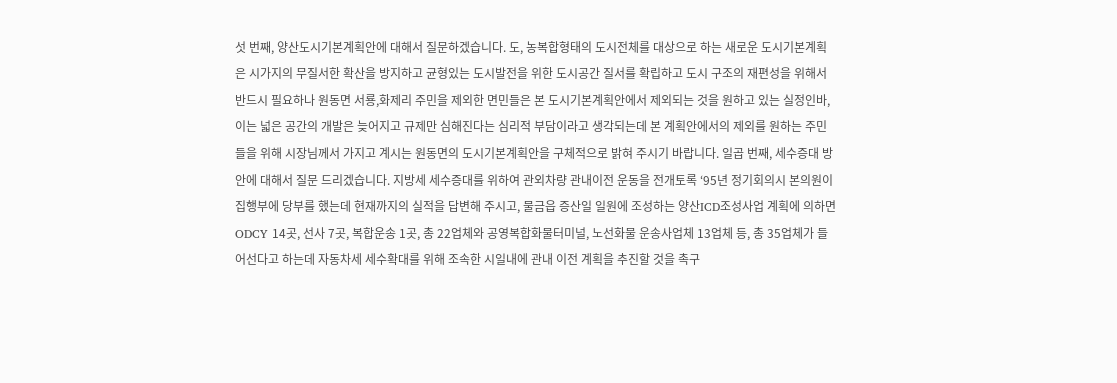섯 번째, 양산도시기본계획안에 대해서 질문하겠습니다. 도, 농복합형태의 도시전체를 대상으로 하는 새로운 도시기본계획은 시가지의 무질서한 확산을 방지하고 균형있는 도시발전을 위한 도시공간 질서를 확립하고 도시 구조의 재편성을 위해서 반드시 필요하나 원동면 서룡,화제리 주민을 제외한 면민들은 본 도시기본계획안에서 제외되는 것을 원하고 있는 실정인바, 이는 넓은 공간의 개발은 늦어지고 규제만 심해진다는 심리적 부담이라고 생각되는데 본 계획안에서의 제외를 원하는 주민들을 위해 시장님께서 가지고 계시는 원동면의 도시기본계획안을 구체적으로 밝혀 주시기 바랍니다. 일곱 번째, 세수증대 방안에 대해서 질문 드리겠습니다. 지방세 세수증대를 위하여 관외차량 관내이전 운동을 전개토록 ‘95년 정기회의시 본의원이 집행부에 당부를 했는데 현재까지의 실적을 답변해 주시고, 물금읍 증산일 일원에 조성하는 양산ICD조성사업 계획에 의하면 ODCY 14곳, 선사 7곳, 복합운송 1곳, 총 22업체와 공영복합화물터미널, 노선화물 운송사업체 13업체 등, 총 35업체가 들어선다고 하는데 자동차세 세수확대를 위해 조속한 시일내에 관내 이전 계획을 추진할 것을 촉구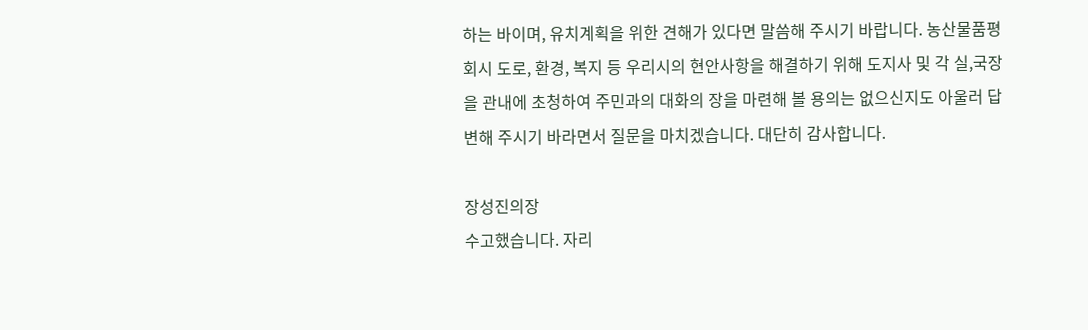하는 바이며, 유치계획을 위한 견해가 있다면 말씀해 주시기 바랍니다. 농산물품평회시 도로, 환경, 복지 등 우리시의 현안사항을 해결하기 위해 도지사 및 각 실,국장을 관내에 초청하여 주민과의 대화의 장을 마련해 볼 용의는 없으신지도 아울러 답변해 주시기 바라면서 질문을 마치겠습니다. 대단히 감사합니다.

장성진의장
수고했습니다. 자리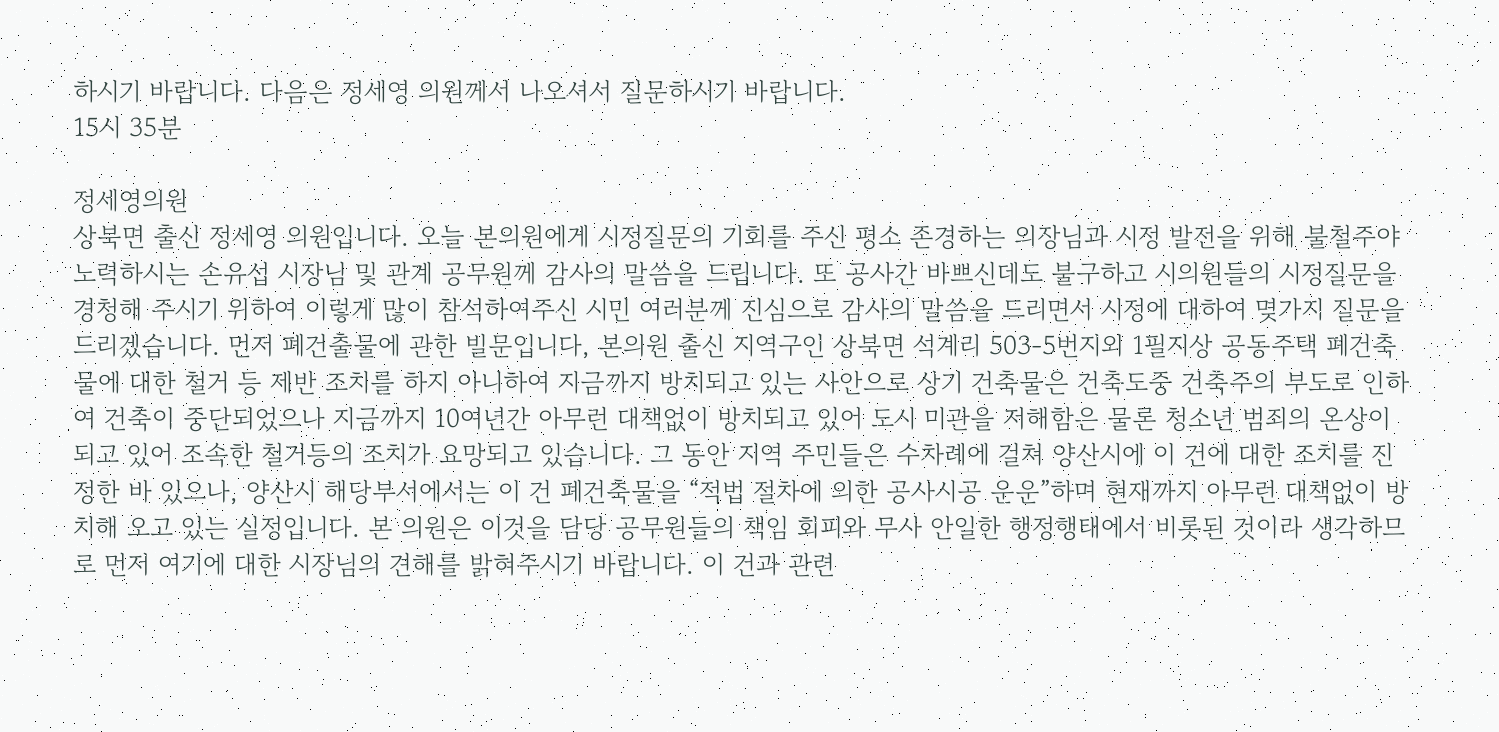하시기 바랍니다. 다음은 정세영 의원께서 나오셔서 질문하시기 바랍니다.
15시 35분

정세영의원
상북면 출신 정세영 의원입니다. 오늘 본의원에게 시정질문의 기회를 주신 평소 존경하는 의장님과 시정 발전을 위해 불철주야 노력하시는 손유섭 시장님 및 관계 공무원께 감사의 말씀을 드립니다. 또 공사간 바쁘신데도 불구하고 시의원들의 시정질문을 경청해 주시기 위하여 이렇게 많이 참석하여주신 시민 여러분께 진심으로 감사의 말씀을 드리면서 시정에 대하여 몆가지 질문을 드리겠습니다. 먼저 폐건출물에 관한 빌문입니다, 본의원 출신 지역구인 상북면 석계리 503-5번지외 1필지상 공동주택 폐건축물에 대한 철거 등 제반 조치를 하지 아니하여 지금까지 방치되고 있는 사안으로 상기 건축물은 건축도중 건축주의 부도로 인하여 건축이 중단되었으나 지금까지 10여년간 아무런 대책없이 방치되고 있어 도시 미관을 저해함은 물론 청소년 범죄의 온상이 되고 있어 조속한 철거등의 조치가 요망되고 있습니다. 그 동안 지역 주민들은 수차례에 걸쳐 양산시에 이 건에 대한 조치를 진정한 바 있으나, 양산시 해당부서에서는 이 건 폐건축물을 “적법 절차에 의한 공사시공 운운”하며 현재까지 아무런 대책없이 방치해 오고 있는 실정입니다. 본 의원은 이것을 담당 공무원들의 책임 회피와 무사 안일한 행정행태에서 비롯된 것이라 생각하므로 먼저 여기에 대한 시장님의 견해를 밝혀주시기 바랍니다. 이 건과 관련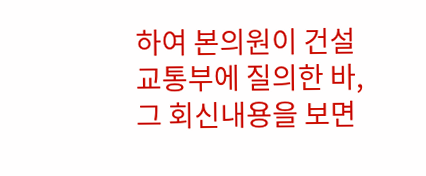하여 본의원이 건설교통부에 질의한 바, 그 회신내용을 보면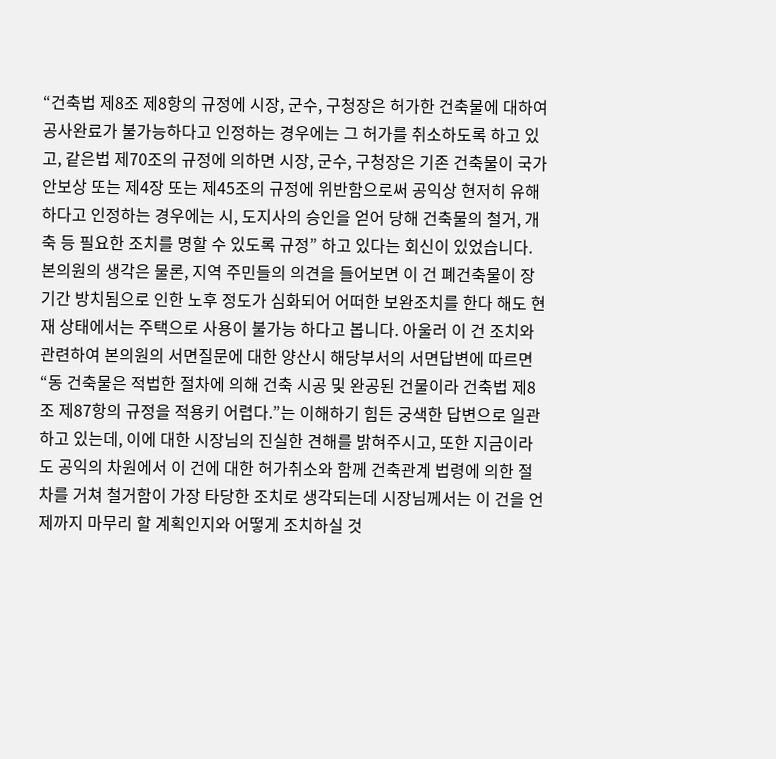“건축법 제8조 제8항의 규정에 시장, 군수, 구청장은 허가한 건축물에 대하여 공사완료가 불가능하다고 인정하는 경우에는 그 허가를 취소하도록 하고 있고, 같은법 제70조의 규정에 의하면 시장, 군수, 구청장은 기존 건축물이 국가안보상 또는 제4장 또는 제45조의 규정에 위반함으로써 공익상 현저히 유해하다고 인정하는 경우에는 시, 도지사의 승인을 얻어 당해 건축물의 철거, 개축 등 필요한 조치를 명할 수 있도록 규정” 하고 있다는 회신이 있었습니다. 본의원의 생각은 물론, 지역 주민들의 의견을 들어보면 이 건 폐건축물이 장기간 방치됨으로 인한 노후 정도가 심화되어 어떠한 보완조치를 한다 해도 현재 상태에서는 주택으로 사용이 불가능 하다고 봅니다. 아울러 이 건 조치와 관련하여 본의원의 서면질문에 대한 양산시 해당부서의 서면답변에 따르면 “동 건축물은 적법한 절차에 의해 건축 시공 및 완공된 건물이라 건축법 제8조 제87항의 규정을 적용키 어렵다.”는 이해하기 힘든 궁색한 답변으로 일관하고 있는데, 이에 대한 시장님의 진실한 견해를 밝혀주시고, 또한 지금이라도 공익의 차원에서 이 건에 대한 허가취소와 함께 건축관계 법령에 의한 절차를 거쳐 철거함이 가장 타당한 조치로 생각되는데 시장님께서는 이 건을 언제까지 마무리 할 계획인지와 어떻게 조치하실 것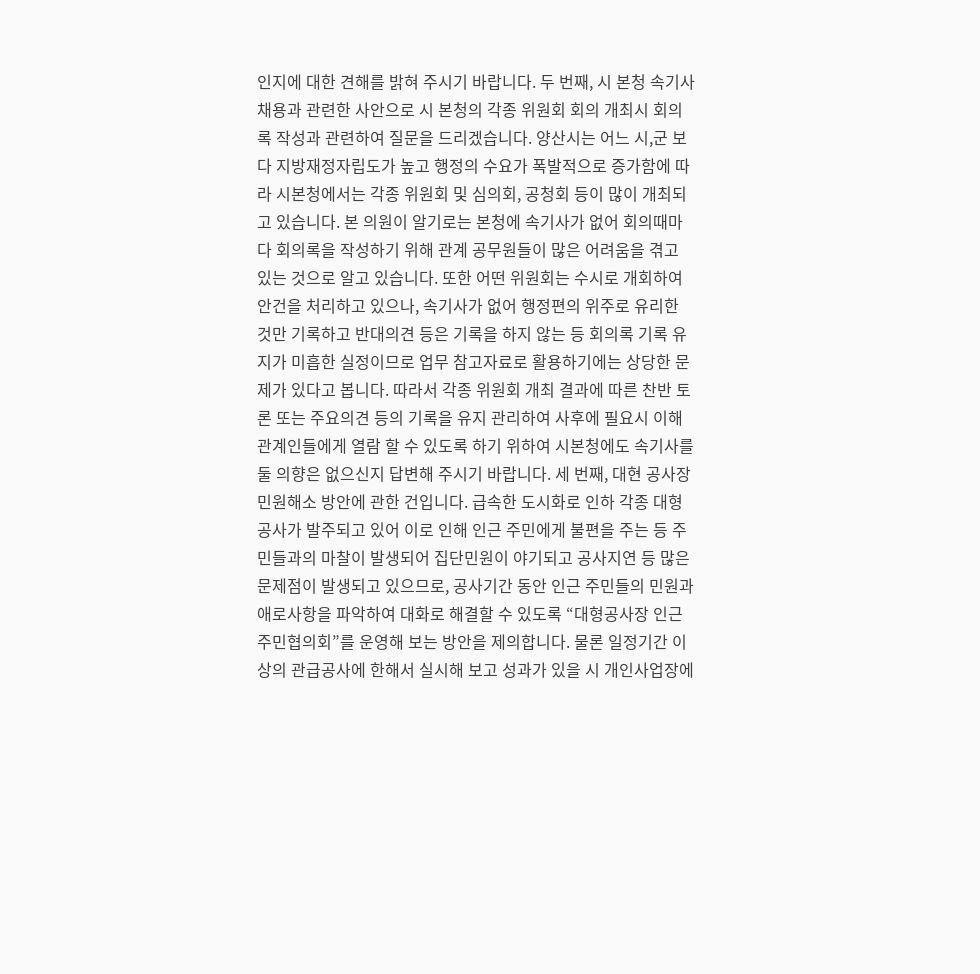인지에 대한 견해를 밝혀 주시기 바랍니다. 두 번째, 시 본청 속기사 채용과 관련한 사안으로 시 본청의 각종 위원회 회의 개최시 회의록 작성과 관련하여 질문을 드리겠습니다. 양산시는 어느 시,군 보다 지방재정자립도가 높고 행정의 수요가 폭발적으로 증가함에 따라 시본청에서는 각종 위원회 및 심의회, 공청회 등이 많이 개최되고 있습니다. 본 의원이 알기로는 본청에 속기사가 없어 회의때마다 회의록을 작성하기 위해 관계 공무원들이 많은 어려움을 겪고 있는 것으로 알고 있습니다. 또한 어떤 위원회는 수시로 개회하여 안건을 처리하고 있으나, 속기사가 없어 행정편의 위주로 유리한 것만 기록하고 반대의견 등은 기록을 하지 않는 등 회의록 기록 유지가 미흡한 실정이므로 업무 참고자료로 활용하기에는 상당한 문제가 있다고 봅니다. 따라서 각종 위원회 개최 결과에 따른 찬반 토론 또는 주요의견 등의 기록을 유지 관리하여 사후에 필요시 이해 관계인들에게 열람 할 수 있도록 하기 위하여 시본청에도 속기사를 둘 의향은 없으신지 답변해 주시기 바랍니다. 세 번째, 대현 공사장 민원해소 방안에 관한 건입니다. 급속한 도시화로 인하 각종 대형공사가 발주되고 있어 이로 인해 인근 주민에게 불편을 주는 등 주민들과의 마찰이 발생되어 집단민원이 야기되고 공사지연 등 많은 문제점이 발생되고 있으므로, 공사기간 동안 인근 주민들의 민원과 애로사항을 파악하여 대화로 해결할 수 있도록 “대형공사장 인근 주민협의회”를 운영해 보는 방안을 제의합니다. 물론 일정기간 이상의 관급공사에 한해서 실시해 보고 성과가 있을 시 개인사업장에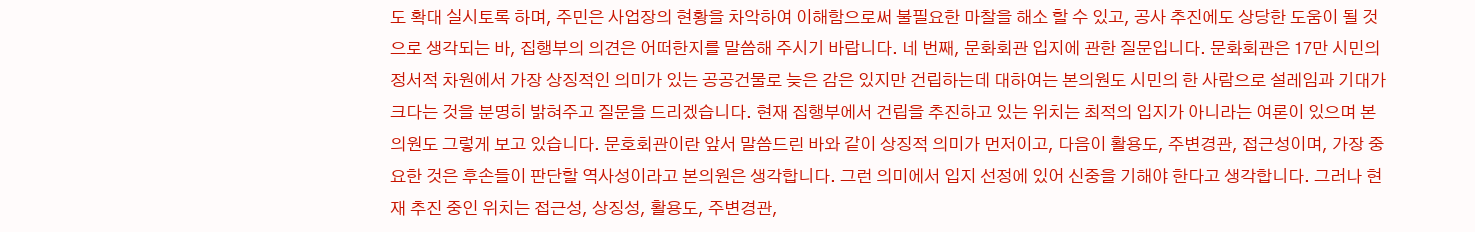도 확대 실시토록 하며, 주민은 사업장의 현황을 차악하여 이해함으로써 불필요한 마찰을 해소 할 수 있고, 공사 추진에도 상당한 도움이 될 것으로 생각되는 바, 집행부의 의견은 어떠한지를 말씀해 주시기 바랍니다. 네 번째, 문화회관 입지에 관한 질문입니다. 문화회관은 17만 시민의 정서적 차원에서 가장 상징적인 의미가 있는 공공건물로 늦은 감은 있지만 건립하는데 대하여는 본의원도 시민의 한 사람으로 설레임과 기대가 크다는 것을 분명히 밝혀주고 질문을 드리겠습니다. 현재 집행부에서 건립을 추진하고 있는 위치는 최적의 입지가 아니라는 여론이 있으며 본의원도 그렇게 보고 있습니다. 문호회관이란 앞서 말씀드린 바와 같이 상징적 의미가 먼저이고, 다음이 활용도, 주변경관, 접근성이며, 가장 중요한 것은 후손들이 판단할 역사성이라고 본의원은 생각합니다. 그런 의미에서 입지 선정에 있어 신중을 기해야 한다고 생각합니다. 그러나 현재 추진 중인 위치는 접근성, 상징성, 활용도, 주변경관,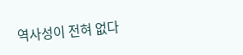역사성이 전혀 없다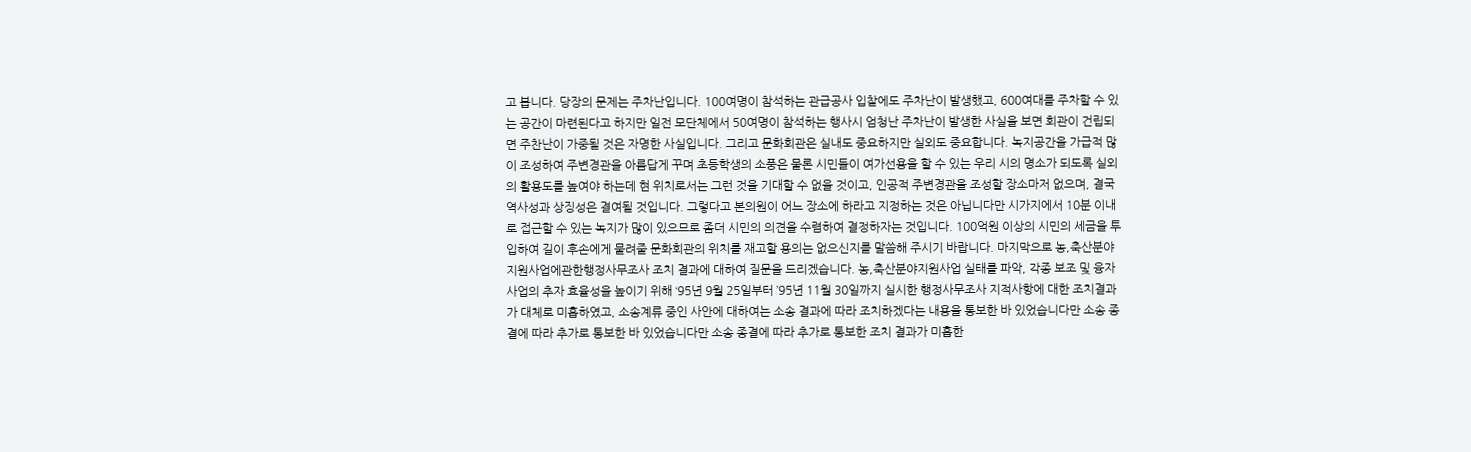고 봅니다. 당장의 문제는 주차난입니다. 100여명이 참석하는 관급공사 입찰에도 주차난이 발생했고, 600여대를 주차할 수 있는 공간이 마련된다고 하지만 일전 모단체에서 50여명이 참석하는 행사시 엄청난 주차난이 발생한 사실을 보면 회관이 건립되면 주찬난이 가중될 것은 자명한 사실입니다. 그리고 문화회관은 실내도 중요하지만 실외도 중요합니다. 녹지공간을 가급적 많이 조성하여 주변경관을 아름답게 꾸며 초등학생의 소풍은 물론 시민들이 여가선용을 할 수 있는 우리 시의 명소가 되도록 실외의 활용도를 높여야 하는데 현 위치로서는 그런 것을 기대할 수 없을 것이고, 인공적 주변경관을 조성할 장소마저 없으며, 결국 역사성과 상징성은 결여될 것입니다. 그렇다고 본의원이 어느 장소에 하라고 지정하는 것은 아닙니다만 시가지에서 10분 이내로 접근할 수 있는 녹지가 많이 있으므로 좀더 시민의 의견을 수렴하여 결정하자는 것입니다. 100억원 이상의 시민의 세금을 투입하여 길이 후손에게 물려줄 문화회관의 위치를 재고할 용의는 없으신지를 말씀해 주시기 바랍니다. 마지막으로 농,축산분야지원사업에관한행정사무조사 조치 결과에 대하여 질문을 드리겠습니다. 농,축산분야지원사업 실태를 파악, 각종 보조 및 융자사업의 추자 효율성을 높이기 위해 ‘95년 9월 25일부터 ’95년 11월 30일까지 실시한 행정사무조사 지적사항에 대한 조치결과가 대체로 미흡하였고, 소송계류 중인 사안에 대하여는 소송 결과에 따라 조치하겠다는 내용을 통보한 바 있었습니다만 소송 종결에 따라 추가로 통보한 바 있었습니다만 소송 종결에 따라 추가로 통보한 조치 결과가 미흡한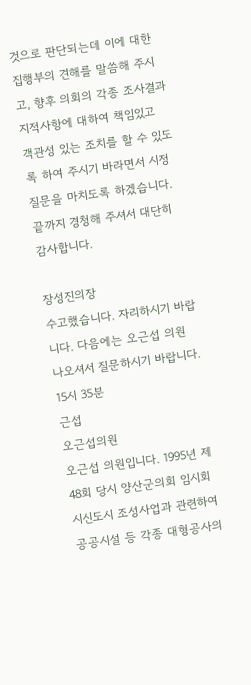것으로 판단되는데 이에 대한 집행부의 견해를 말씀해 주시고, 향후 의회의 각종 조사결과 지적사항에 대하여 책임있고 객관성 있는 조치를 할 수 있도록 하여 주시기 바라면서 시정질문을 마치도록 하겠습니다. 끝까지 경청해 주셔서 대단히 감사합니다.

장성진의장
수고했습니다. 자리하시기 바랍니다. 다음에는 오근섭 의원 나오셔서 질문하시기 바랍니다.
15시 35분
근섭
오근섭의원
오근섭 의원입니다. 1995년 제48회 당시 양산군의회 임시회시신도시 조성사업과 관련하여 공공시설 등 각종 대형공사의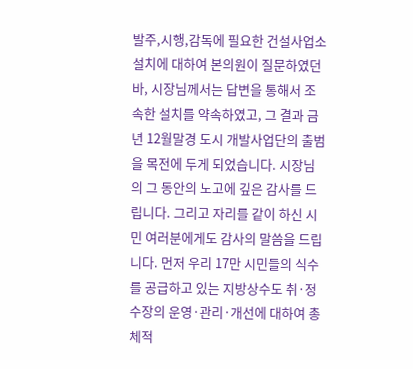발주,시행,감독에 필요한 건설사업소 설치에 대하여 본의원이 질문하였던바, 시장님께서는 답변을 통해서 조속한 설치를 약속하였고, 그 결과 금년 12월말경 도시 개발사업단의 출범을 목전에 두게 되었습니다. 시장님의 그 동안의 노고에 깊은 감사를 드립니다. 그리고 자리를 같이 하신 시민 여러분에게도 감사의 말씀을 드립니다. 먼저 우리 17만 시민들의 식수를 공급하고 있는 지방상수도 취·정수장의 운영·관리·개선에 대하여 총체적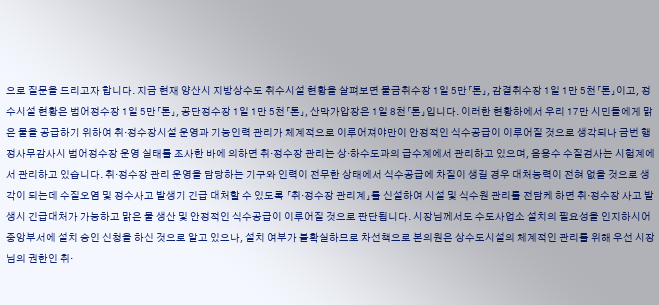으로 질문을 드리고자 합니다. 지금 현재 양산시 지방상수도 취수시설 현황을 살펴보면 물금취수장 1일 5만「톤」, 감결취수장 1일 1만 5천「톤」이고, 정수시설 현황은 범어정수장 1일 5만「톤」, 공단정수장 1일 1만 5천「톤」, 산막가압장은 1일 8천「톤」입니다. 이러한 현황하에서 우리 17만 시민들에게 맑은 물을 공급하기 위하여 취·정수장시설 운영과 기능인력 관리가 체계적으로 이루어져야만이 안정적인 식수공급이 이루어질 것으로 생각되나 금번 행정사무감사시 범어정수장 운영 실태를 조사한 바에 의하면 취·정수장 관리는 상·하수도과의 급수계에서 관리하고 있으며, 음용수 수질검사는 시험계에서 관리하고 있습니다. 취·정수장 관리 운영을 담당하는 기구와 인력이 전무한 상태에서 식수공급에 차질이 생길 경우 대처능력이 전혀 없을 것으로 생각이 되는데 수질오염 및 정수사고 발생기 긴급 대처할 수 있도록 「취·정수장 관리계」를 신설하여 시설 및 식수원 관리를 전담케 하면 취·정수장 사고 발생시 긴급대처가 가능하고 맑은 물 생산 및 안정적인 식수공급이 이루어질 것으로 판단됩니다. 시장님께서도 수도사업소 설치의 필요성을 인지하시어 중앙부서에 설치 승인 신청을 하신 것으로 알고 있으나, 설치 여부가 불확실하므로 차선책으로 본의원은 상수도시설의 체계적인 관리를 위해 우선 시장님의 권한인 취·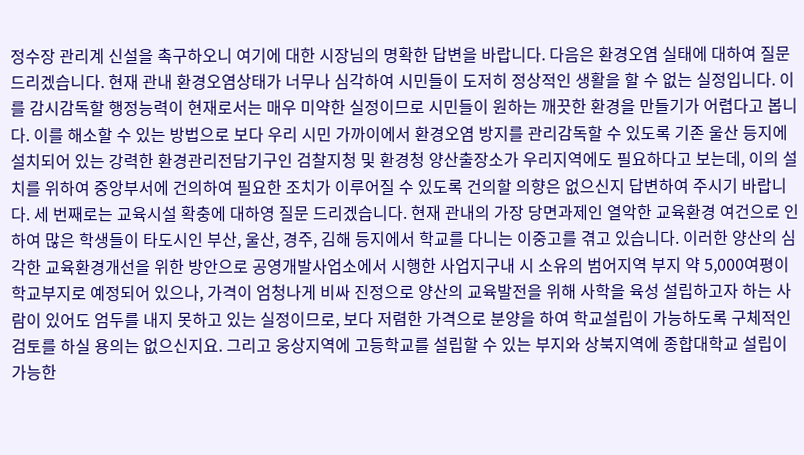정수장 관리계 신설을 촉구하오니 여기에 대한 시장님의 명확한 답변을 바랍니다. 다음은 환경오염 실태에 대하여 질문드리겠습니다. 현재 관내 환경오염상태가 너무나 심각하여 시민들이 도저히 정상적인 생활을 할 수 없는 실정입니다. 이를 감시감독할 행정능력이 현재로서는 매우 미약한 실정이므로 시민들이 원하는 깨끗한 환경을 만들기가 어렵다고 봅니다. 이를 해소할 수 있는 방법으로 보다 우리 시민 가까이에서 환경오염 방지를 관리감독할 수 있도록 기존 울산 등지에 설치되어 있는 강력한 환경관리전담기구인 검찰지청 및 환경청 양산출장소가 우리지역에도 필요하다고 보는데, 이의 설치를 위하여 중앙부서에 건의하여 필요한 조치가 이루어질 수 있도록 건의할 의향은 없으신지 답변하여 주시기 바랍니다. 세 번째로는 교육시설 확충에 대하영 질문 드리겠습니다. 현재 관내의 가장 당면과제인 열악한 교육환경 여건으로 인하여 많은 학생들이 타도시인 부산, 울산, 경주, 김해 등지에서 학교를 다니는 이중고를 겪고 있습니다. 이러한 양산의 심각한 교육환경개선을 위한 방안으로 공영개발사업소에서 시행한 사업지구내 시 소유의 범어지역 부지 약 5,000여평이 학교부지로 예정되어 있으나, 가격이 엄청나게 비싸 진정으로 양산의 교육발전을 위해 사학을 육성 설립하고자 하는 사람이 있어도 엄두를 내지 못하고 있는 실정이므로, 보다 저렴한 가격으로 분양을 하여 학교설립이 가능하도록 구체적인 검토를 하실 용의는 없으신지요. 그리고 웅상지역에 고등학교를 설립할 수 있는 부지와 상북지역에 종합대학교 설립이 가능한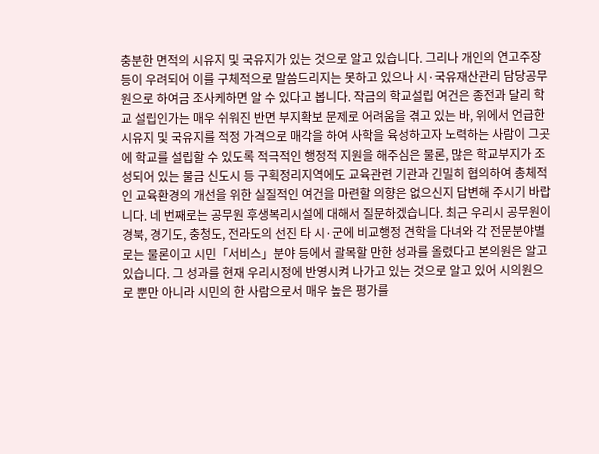충분한 면적의 시유지 및 국유지가 있는 것으로 알고 있습니다. 그리나 개인의 연고주장 등이 우려되어 이를 구체적으로 말씀드리지는 못하고 있으나 시·국유재산관리 담당공무원으로 하여금 조사케하면 알 수 있다고 봅니다. 작금의 학교설립 여건은 종전과 달리 학교 설립인가는 매우 쉬워진 반면 부지확보 문제로 어려움을 겪고 있는 바, 위에서 언급한 시유지 및 국유지를 적정 가격으로 매각을 하여 사학을 육성하고자 노력하는 사람이 그곳에 학교를 설립할 수 있도록 적극적인 행정적 지원을 해주심은 물론, 많은 학교부지가 조성되어 있는 물금 신도시 등 구획정리지역에도 교육관련 기관과 긴밀히 협의하여 총체적인 교육환경의 개선을 위한 실질적인 여건을 마련할 의향은 없으신지 답변해 주시기 바랍니다. 네 번째로는 공무원 후생복리시설에 대해서 질문하겠습니다. 최근 우리시 공무원이 경북, 경기도, 충청도, 전라도의 선진 타 시·군에 비교행정 견학을 다녀와 각 전문분야별로는 물론이고 시민「서비스」분야 등에서 괄목할 만한 성과를 올렸다고 본의원은 알고 있습니다. 그 성과를 현재 우리시정에 반영시켜 나가고 있는 것으로 알고 있어 시의원으로 뿐만 아니라 시민의 한 사람으로서 매우 높은 평가를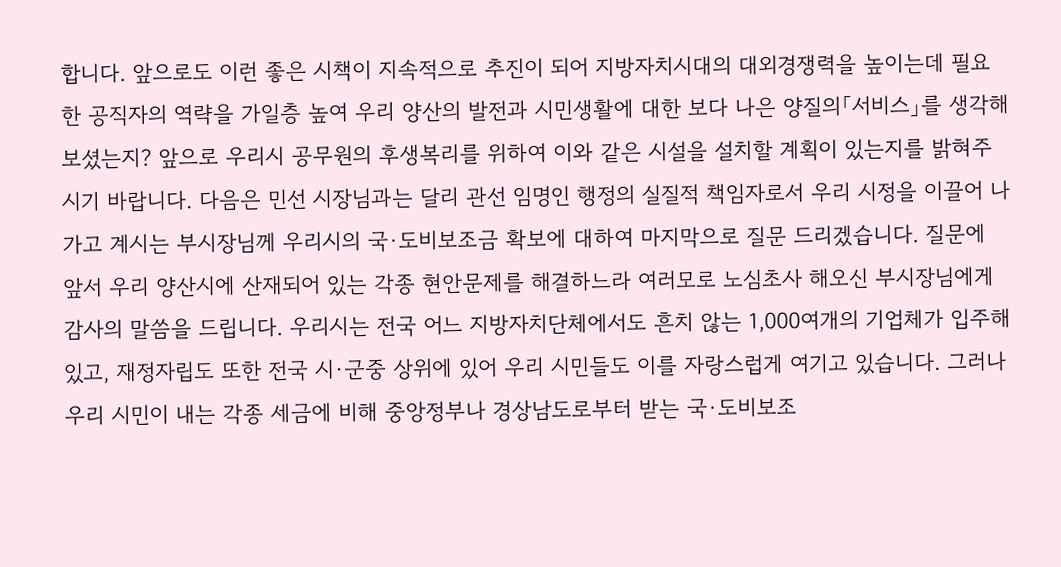합니다. 앞으로도 이런 좋은 시책이 지속적으로 추진이 되어 지방자치시대의 대외경쟁력을 높이는데 필요한 공직자의 역략을 가일층 높여 우리 양산의 발전과 시민생활에 대한 보다 나은 양질의「서비스」를 생각해 보셨는지? 앞으로 우리시 공무원의 후생복리를 위하여 이와 같은 시설을 설치할 계획이 있는지를 밝혀주시기 바랍니다. 다음은 민선 시장님과는 달리 관선 임명인 행정의 실질적 책임자로서 우리 시정을 이끌어 나가고 계시는 부시장님께 우리시의 국·도비보조금 확보에 대하여 마지막으로 질문 드리겠습니다. 질문에 앞서 우리 양산시에 산재되어 있는 각종 현안문제를 해결하느라 여러모로 노심초사 해오신 부시장님에게 감사의 말씀을 드립니다. 우리시는 전국 어느 지방자치단체에서도 흔치 않는 1,000여개의 기업체가 입주해 있고, 재정자립도 또한 전국 시·군중 상위에 있어 우리 시민들도 이를 자랑스럽게 여기고 있습니다. 그러나 우리 시민이 내는 각종 세금에 비해 중앙정부나 경상남도로부터 받는 국·도비보조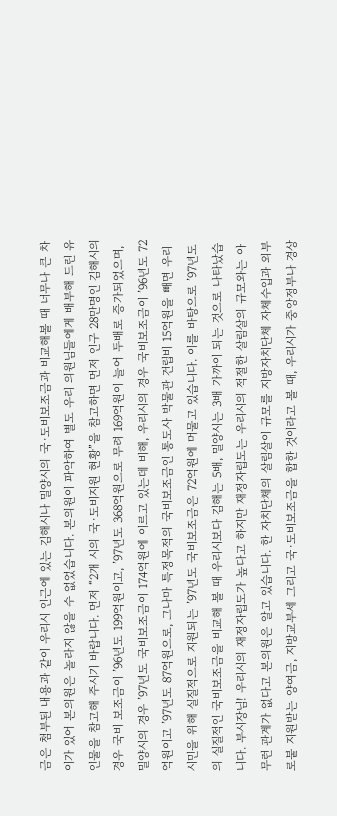금은 첨부된 내용과 같이 우리시 인근에 있는 김해시나 밀양시의 국·도비보조금과 비교해볼 때 너무나 큰 차이가 있어 본의원은 놀라지 않을 수 없었습니다. 본의원이 파악하여 별도 우리 의원님들에게 배부해 드린 유인물을 참고해 주시기 바랍니다. 먼저 “2개 시의 국·도비지원 현황”을 참고하면 먼저 인구 28만명인 김해시의 경우 국비 보조금이 ’96년도 199억원이고, ’97년도 368억원으로 무려 169억원이 늘어 두배로 증가되었으며, 밀양시의 경우 ’97년도 국비보조금이 174억원에 이르고 있는데 비해, 우리시의 경우 국비보조금이 ’96년도 72억원이고 ’97년도 87억원으로, 그나마 특정목적의 국비보조금인 통도사 박물관 건립비 15억원을 빼면 우리시민을 위해 실질적으로 지원되는 ’97년도 국비보조금은 72억원에 머물고 있습니다. 이를 바탕으로 ’97년도의 실질적인 국비보조금을 비교해 볼 때 우리시보다 김해는 5배, 밀양시는 3배 가까이 되는 것으로 나타났습니다. 부시장님! 우리시의 재정자립도가 높다고 하지만 재정자립도는 우리시의 적절한 살림살의 규모와는 아무런 관계가 없다고 본의원은 알고 있습니다. 한 자치단체의 살림살이 규모를 지방자치단체 자체수입과 외부로붙 지원받는 양여금, 지방교부세 그리고 국·도비보조금을 합한 것이라고 볼 때, 우리시가 중앙정부나 경상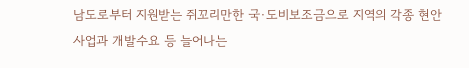남도로부터 지원받는 쥐꼬리만한 국·도비보조금으로 지역의 각종 현안사업과 개발수요 등 늘어나는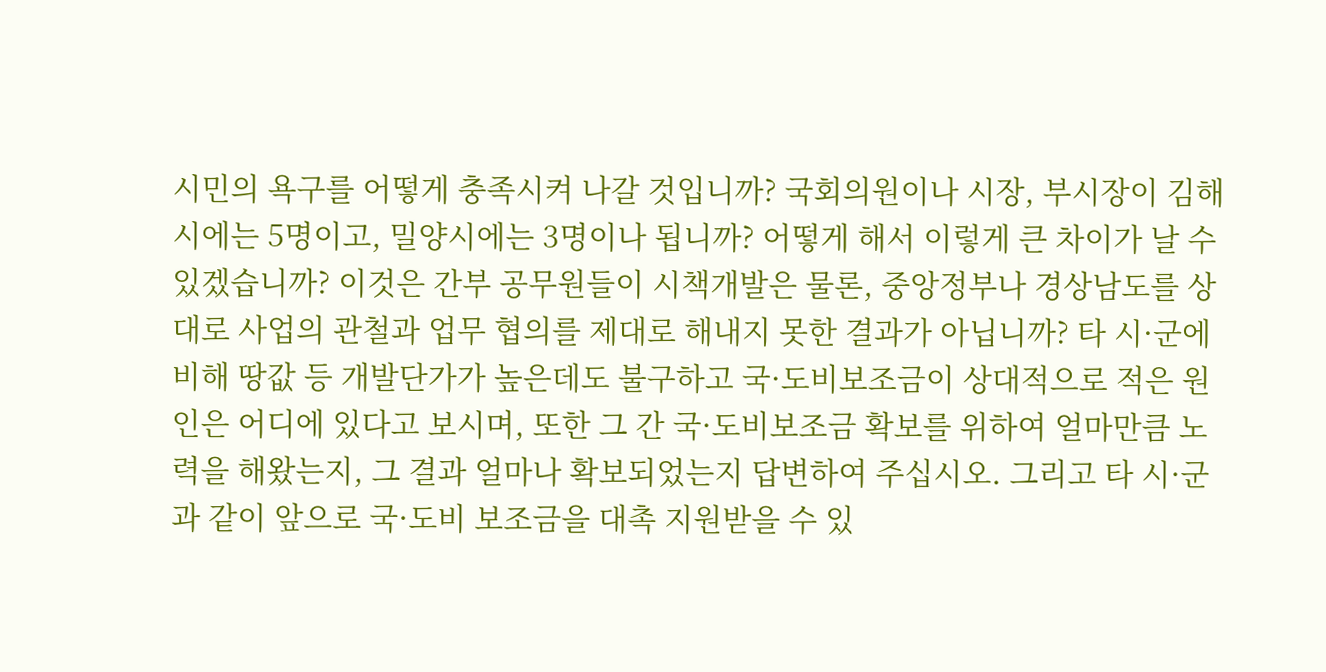시민의 욕구를 어떻게 충족시켜 나갈 것입니까? 국회의원이나 시장, 부시장이 김해시에는 5명이고, 밀양시에는 3명이나 됩니까? 어떻게 해서 이렇게 큰 차이가 날 수 있겠습니까? 이것은 간부 공무원들이 시책개발은 물론, 중앙정부나 경상남도를 상대로 사업의 관철과 업무 협의를 제대로 해내지 못한 결과가 아닙니까? 타 시·군에 비해 땅값 등 개발단가가 높은데도 불구하고 국·도비보조금이 상대적으로 적은 원인은 어디에 있다고 보시며, 또한 그 간 국·도비보조금 확보를 위하여 얼마만큼 노력을 해왔는지, 그 결과 얼마나 확보되었는지 답변하여 주십시오. 그리고 타 시·군과 같이 앞으로 국·도비 보조금을 대촉 지원받을 수 있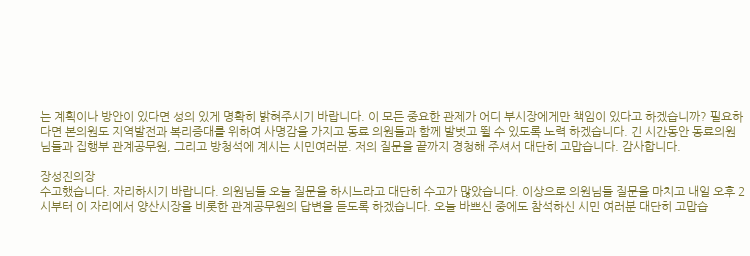는 계획이나 방안이 있다면 성의 있게 명확히 밝혀주시기 바랍니다. 이 모든 중요한 관제가 어디 부시장에게만 책임이 있다고 하겠습니까? 필요하다면 본의원도 지역발전과 복리증대를 위하여 사명감을 가지고 동료 의원들과 함께 발벗고 뛸 수 있도록 노력 하겠습니다. 긴 시간동안 동료의원님들과 집행부 관계공무원, 그리고 방청석에 계시는 시민여러분. 저의 질문을 끝까지 경청해 주셔서 대단히 고맙습니다. 감사합니다.

장성진의장
수고했습니다. 자리하시기 바랍니다. 의원님들 오늘 질문을 하시느라고 대단히 수고가 많았습니다. 이상으로 의원님들 질문을 마치고 내일 오후 2시부터 이 자리에서 양산시장을 비롯한 관계공무원의 답변을 듣도록 하겠습니다. 오늘 바쁘신 중에도 참석하신 시민 여러분 대단히 고맙습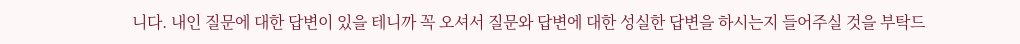니다. 내인 질문에 대한 답변이 있을 테니까 꼭 오셔서 질문와 답변에 대한 성실한 답변을 하시는지 들어주실 것을 부탁드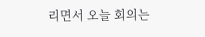리면서 오늘 회의는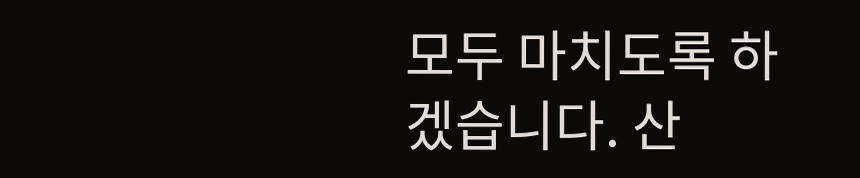모두 마치도록 하겠습니다. 산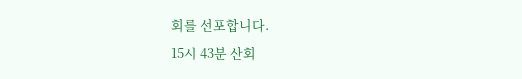회를 선포합니다.
15시 43분 산회